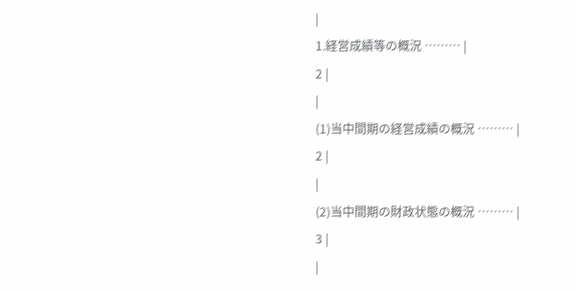|
1.経営成績等の概況 ……… |
2 |
|
(1)当中間期の経営成績の概況 ……… |
2 |
|
(2)当中間期の財政状態の概況 ……… |
3 |
|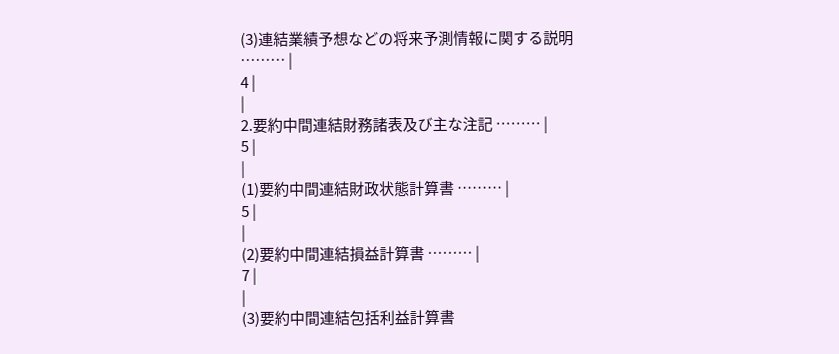(3)連結業績予想などの将来予測情報に関する説明 ……… |
4 |
|
2.要約中間連結財務諸表及び主な注記 ……… |
5 |
|
(1)要約中間連結財政状態計算書 ……… |
5 |
|
(2)要約中間連結損益計算書 ……… |
7 |
|
(3)要約中間連結包括利益計算書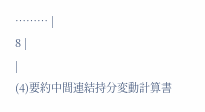……… |
8 |
|
(4)要約中間連結持分変動計算書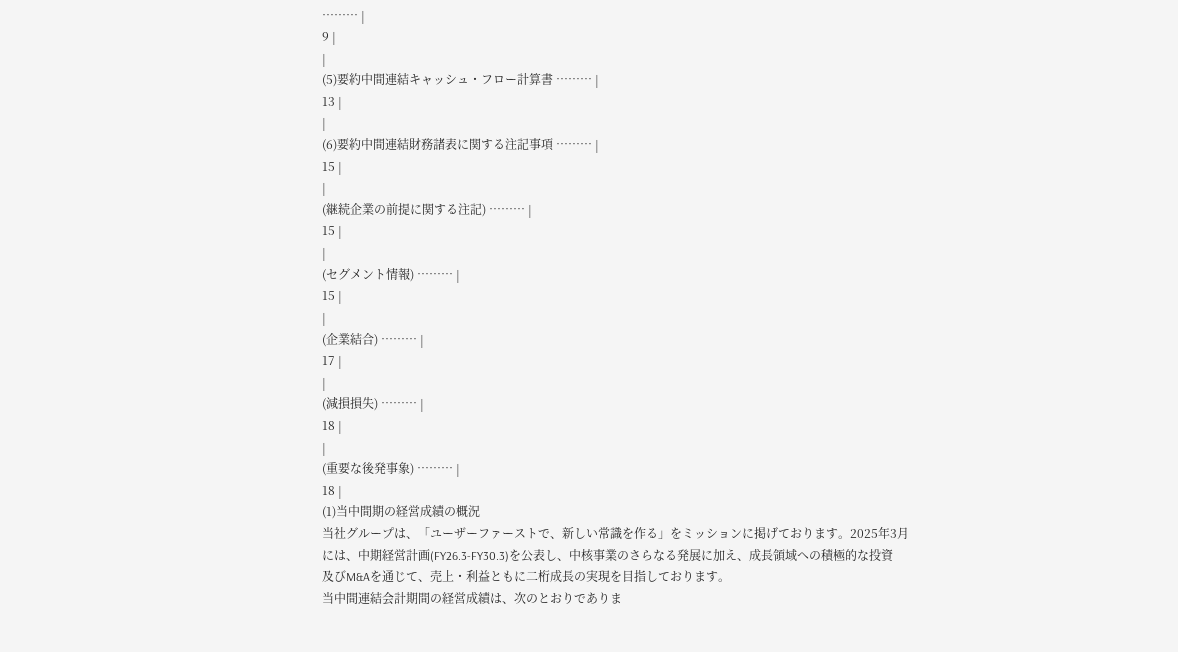……… |
9 |
|
(5)要約中間連結キャッシュ・フロー計算書 ……… |
13 |
|
(6)要約中間連結財務諸表に関する注記事項 ……… |
15 |
|
(継続企業の前提に関する注記) ……… |
15 |
|
(セグメント情報) ……… |
15 |
|
(企業結合) ……… |
17 |
|
(減損損失) ……… |
18 |
|
(重要な後発事象) ……… |
18 |
(1)当中間期の経営成績の概況
当社グループは、「ユーザーファーストで、新しい常識を作る」をミッションに掲げております。2025年3月
には、中期経営計画(FY26.3-FY30.3)を公表し、中核事業のさらなる発展に加え、成長領域への積極的な投資
及びM&Aを通じて、売上・利益ともに二桁成長の実現を目指しております。
当中間連結会計期間の経営成績は、次のとおりでありま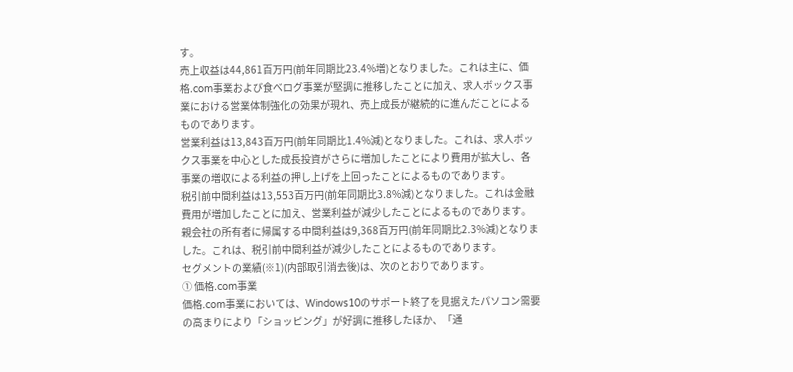す。
売上収益は44,861百万円(前年同期比23.4%増)となりました。これは主に、価格.com事業および食べログ事業が堅調に推移したことに加え、求人ボックス事業における営業体制強化の効果が現れ、売上成長が継続的に進んだことによるものであります。
営業利益は13,843百万円(前年同期比1.4%減)となりました。これは、求人ボックス事業を中心とした成長投資がさらに増加したことにより費用が拡大し、各事業の増収による利益の押し上げを上回ったことによるものであります。
税引前中間利益は13,553百万円(前年同期比3.8%減)となりました。これは金融費用が増加したことに加え、営業利益が減少したことによるものであります。
親会社の所有者に帰属する中間利益は9,368百万円(前年同期比2.3%減)となりました。これは、税引前中間利益が減少したことによるものであります。
セグメントの業績(※1)(内部取引消去後)は、次のとおりであります。
① 価格.com事業
価格.com事業においては、Windows10のサポート終了を見据えたパソコン需要の高まりにより「ショッピング」が好調に推移したほか、「通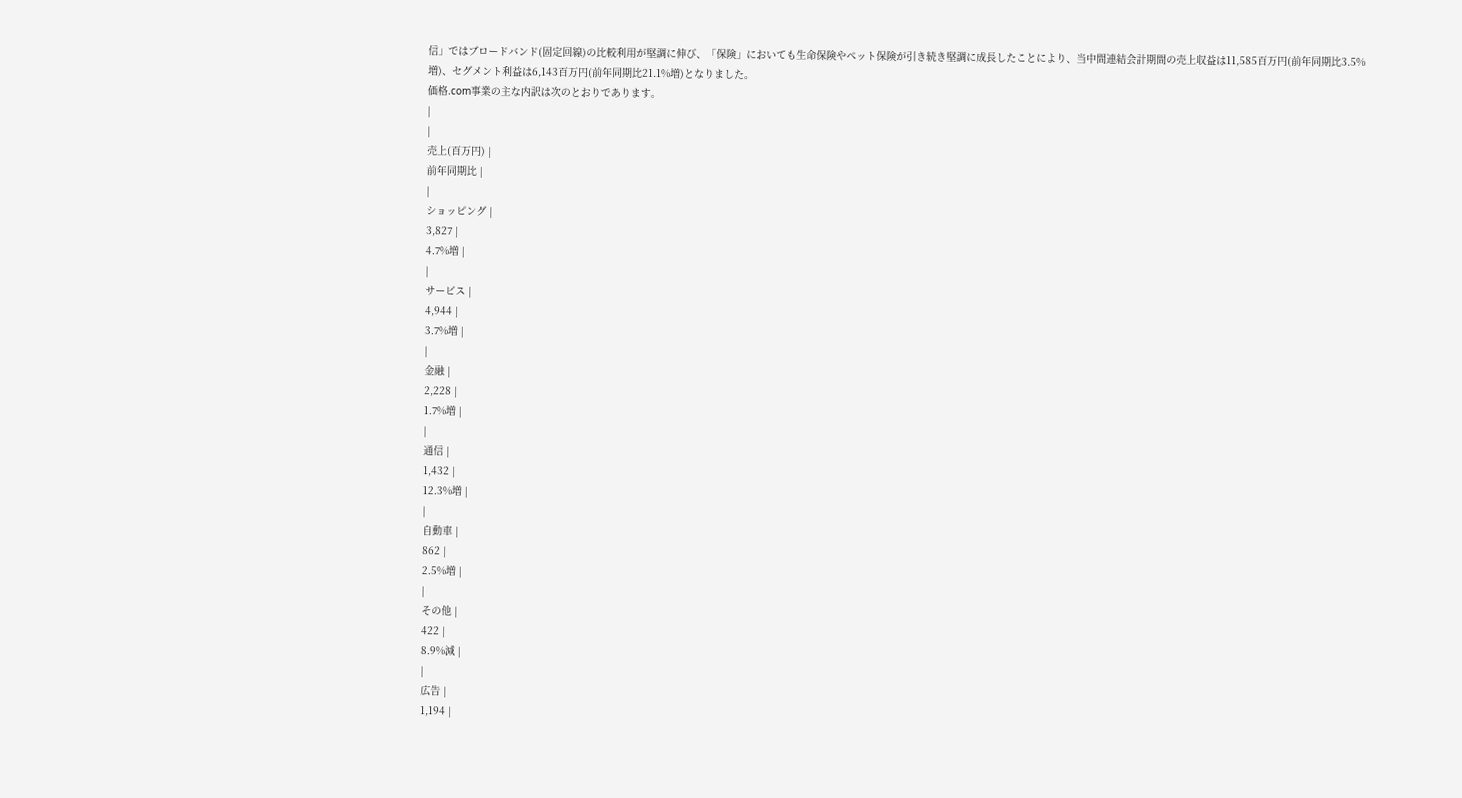信」ではブロードバンド(固定回線)の比較利用が堅調に伸び、「保険」においても生命保険やペット保険が引き続き堅調に成長したことにより、当中間連結会計期間の売上収益は11,585百万円(前年同期比3.5%増)、セグメント利益は6,143百万円(前年同期比21.1%増)となりました。
価格.com事業の主な内訳は次のとおりであります。
|
|
売上(百万円) |
前年同期比 |
|
ショッピング |
3,827 |
4.7%増 |
|
サービス |
4,944 |
3.7%増 |
|
金融 |
2,228 |
1.7%増 |
|
通信 |
1,432 |
12.3%増 |
|
自動車 |
862 |
2.5%増 |
|
その他 |
422 |
8.9%減 |
|
広告 |
1,194 |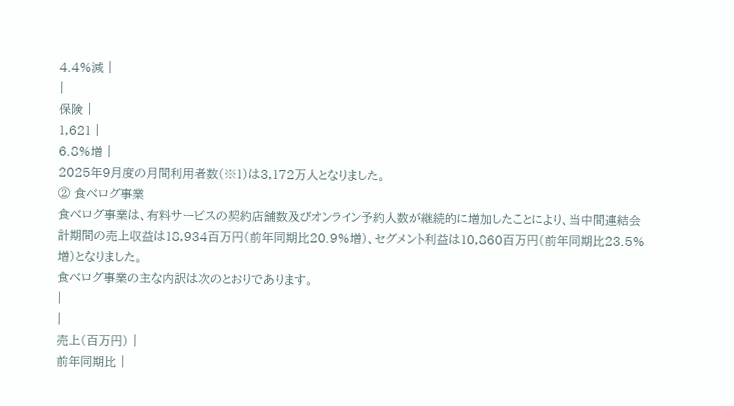4.4%減 |
|
保険 |
1,621 |
6.8%増 |
2025年9月度の月間利用者数(※1)は3,172万人となりました。
② 食べログ事業
食べログ事業は、有料サービスの契約店舗数及びオンライン予約人数が継続的に増加したことにより、当中間連結会計期間の売上収益は18,934百万円(前年同期比20.9%増)、セグメント利益は10,860百万円(前年同期比23.5%増)となりました。
食べログ事業の主な内訳は次のとおりであります。
|
|
売上(百万円) |
前年同期比 |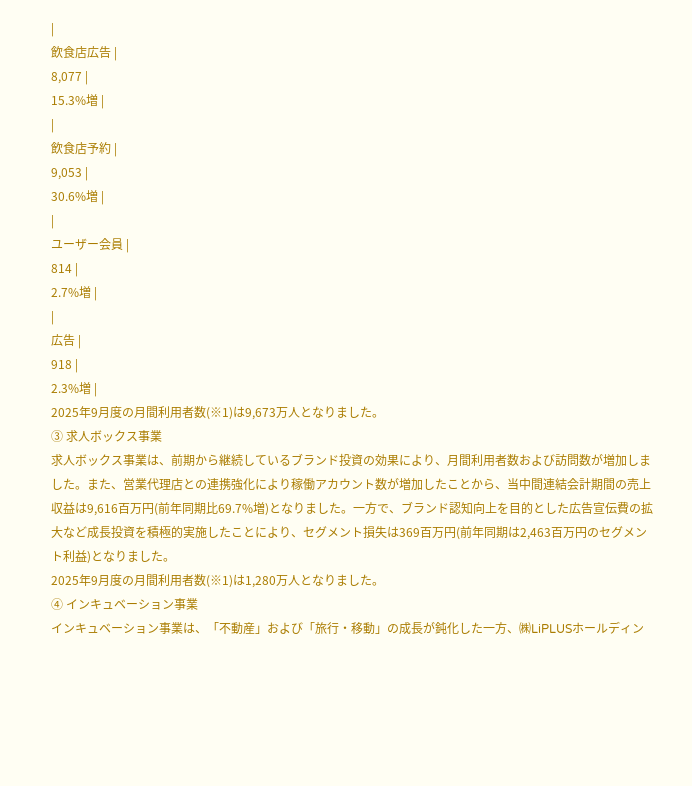|
飲食店広告 |
8,077 |
15.3%増 |
|
飲食店予約 |
9,053 |
30.6%増 |
|
ユーザー会員 |
814 |
2.7%増 |
|
広告 |
918 |
2.3%増 |
2025年9月度の月間利用者数(※1)は9,673万人となりました。
③ 求人ボックス事業
求人ボックス事業は、前期から継続しているブランド投資の効果により、月間利用者数および訪問数が増加しました。また、営業代理店との連携強化により稼働アカウント数が増加したことから、当中間連結会計期間の売上収益は9,616百万円(前年同期比69.7%増)となりました。一方で、ブランド認知向上を目的とした広告宣伝費の拡大など成長投資を積極的実施したことにより、セグメント損失は369百万円(前年同期は2,463百万円のセグメント利益)となりました。
2025年9月度の月間利用者数(※1)は1,280万人となりました。
④ インキュベーション事業
インキュベーション事業は、「不動産」および「旅行・移動」の成長が鈍化した一方、㈱LiPLUSホールディン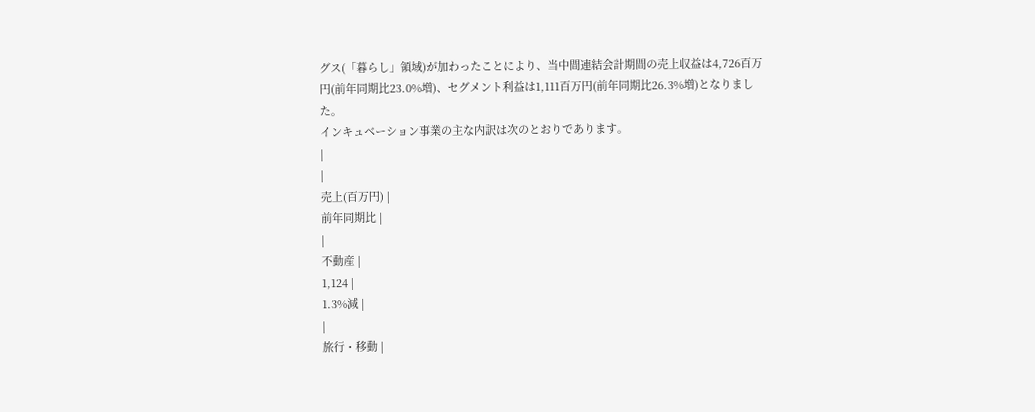グス(「暮らし」領域)が加わったことにより、当中間連結会計期間の売上収益は4,726百万円(前年同期比23.0%増)、セグメント利益は1,111百万円(前年同期比26.3%増)となりました。
インキュベーション事業の主な内訳は次のとおりであります。
|
|
売上(百万円) |
前年同期比 |
|
不動産 |
1,124 |
1.3%減 |
|
旅行・移動 |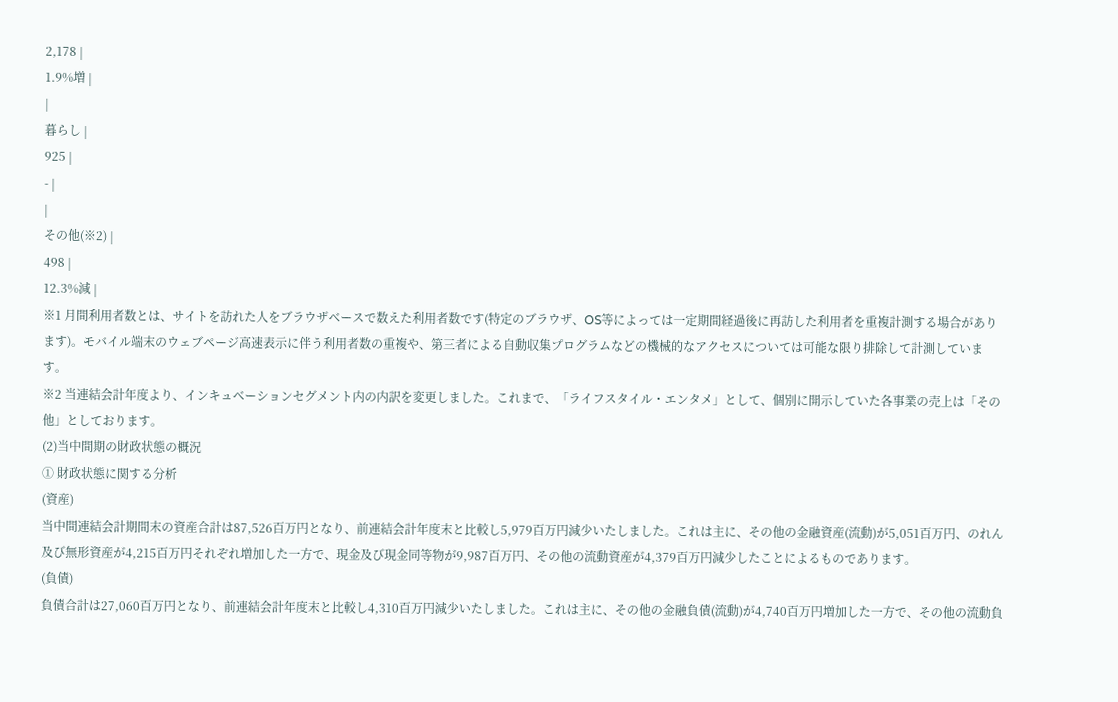2,178 |
1.9%増 |
|
暮らし |
925 |
- |
|
その他(※2) |
498 |
12.3%減 |
※1 月間利用者数とは、サイトを訪れた人をブラウザベースで数えた利用者数です(特定のブラウザ、OS等によっては一定期間経過後に再訪した利用者を重複計測する場合があります)。モバイル端末のウェブページ高速表示に伴う利用者数の重複や、第三者による自動収集プログラムなどの機械的なアクセスについては可能な限り排除して計測しています。
※2 当連結会計年度より、インキュベーションセグメント内の内訳を変更しました。これまで、「ライフスタイル・エンタメ」として、個別に開示していた各事業の売上は「その他」としております。
(2)当中間期の財政状態の概況
① 財政状態に関する分析
(資産)
当中間連結会計期間末の資産合計は87,526百万円となり、前連結会計年度末と比較し5,979百万円減少いたしました。これは主に、その他の金融資産(流動)が5,051百万円、のれん及び無形資産が4,215百万円それぞれ増加した一方で、現金及び現金同等物が9,987百万円、その他の流動資産が4,379百万円減少したことによるものであります。
(負債)
負債合計は27,060百万円となり、前連結会計年度末と比較し4,310百万円減少いたしました。これは主に、その他の金融負債(流動)が4,740百万円増加した一方で、その他の流動負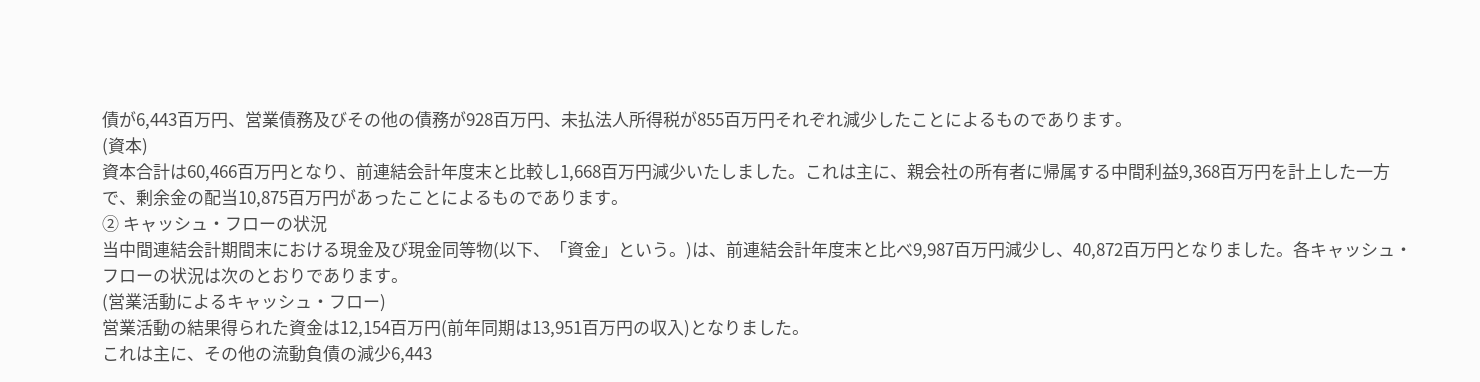債が6,443百万円、営業債務及びその他の債務が928百万円、未払法人所得税が855百万円それぞれ減少したことによるものであります。
(資本)
資本合計は60,466百万円となり、前連結会計年度末と比較し1,668百万円減少いたしました。これは主に、親会社の所有者に帰属する中間利益9,368百万円を計上した一方で、剰余金の配当10,875百万円があったことによるものであります。
② キャッシュ・フローの状況
当中間連結会計期間末における現金及び現金同等物(以下、「資金」という。)は、前連結会計年度末と比べ9,987百万円減少し、40,872百万円となりました。各キャッシュ・フローの状況は次のとおりであります。
(営業活動によるキャッシュ・フロー)
営業活動の結果得られた資金は12,154百万円(前年同期は13,951百万円の収入)となりました。
これは主に、その他の流動負債の減少6,443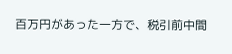百万円があった一方で、税引前中間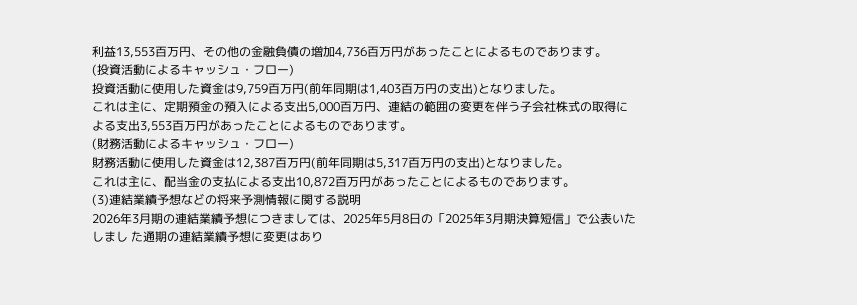利益13,553百万円、その他の金融負債の増加4,736百万円があったことによるものであります。
(投資活動によるキャッシュ・フロー)
投資活動に使用した資金は9,759百万円(前年同期は1,403百万円の支出)となりました。
これは主に、定期預金の預入による支出5,000百万円、連結の範囲の変更を伴う子会社株式の取得による支出3,553百万円があったことによるものであります。
(財務活動によるキャッシュ・フロー)
財務活動に使用した資金は12,387百万円(前年同期は5,317百万円の支出)となりました。
これは主に、配当金の支払による支出10,872百万円があったことによるものであります。
(3)連結業績予想などの将来予測情報に関する説明
2026年3月期の連結業績予想につきましては、2025年5月8日の「2025年3月期決算短信」で公表いたしまし た通期の連結業績予想に変更はあり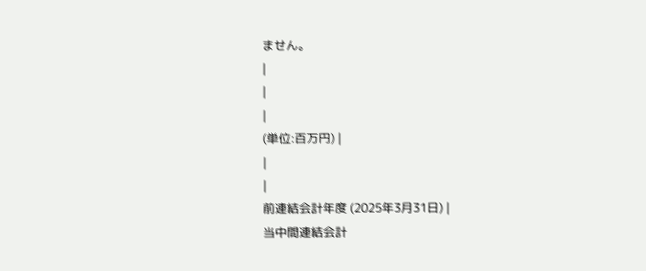ません。
|
|
|
(単位:百万円) |
|
|
前連結会計年度 (2025年3月31日) |
当中間連結会計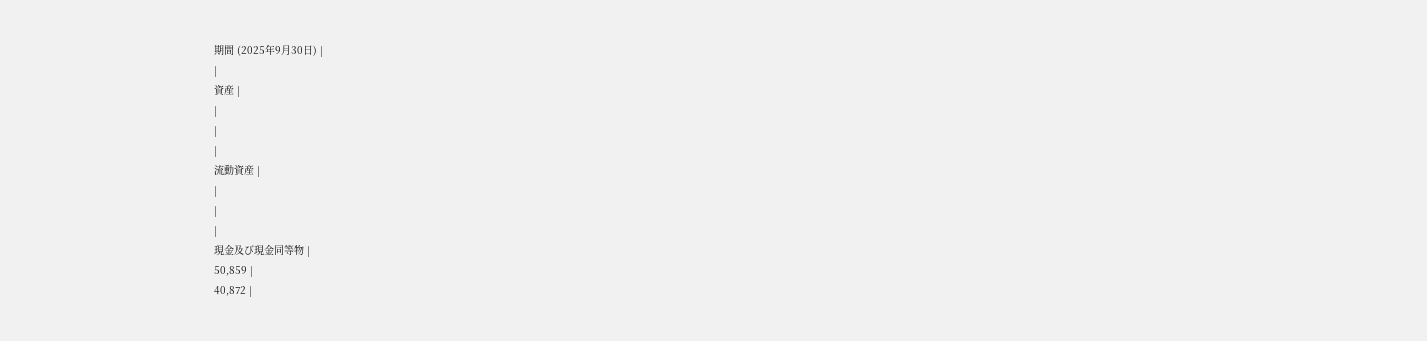期間 (2025年9月30日) |
|
資産 |
|
|
|
流動資産 |
|
|
|
現金及び現金同等物 |
50,859 |
40,872 |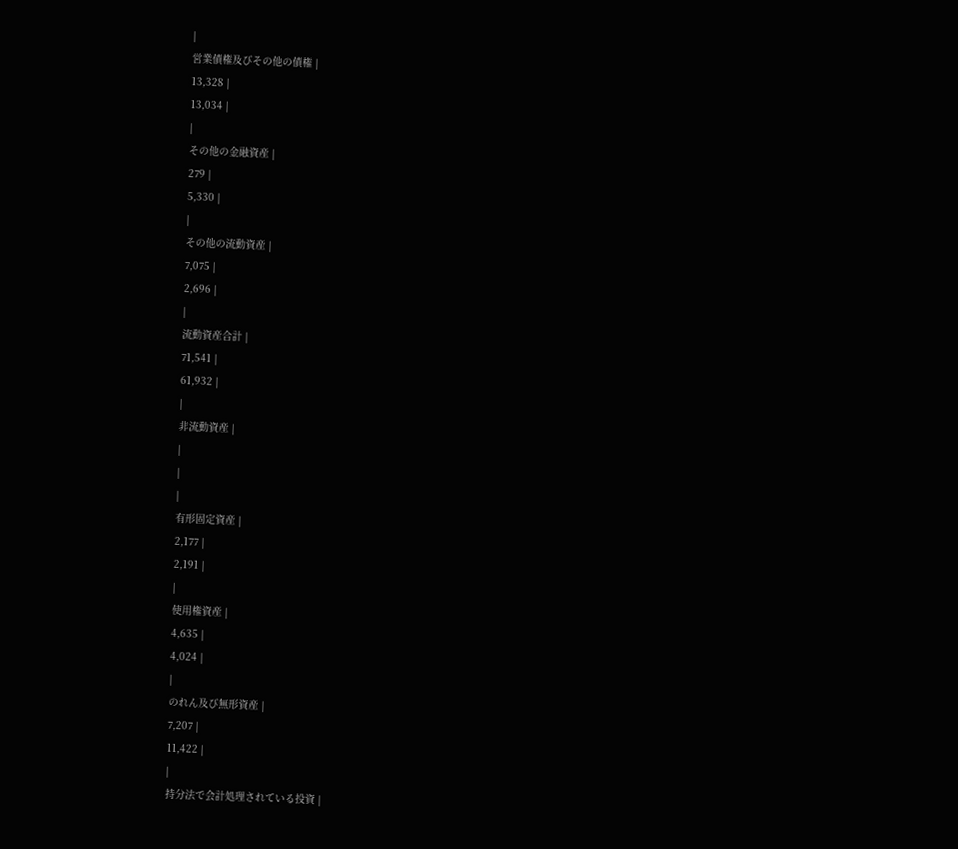|
営業債権及びその他の債権 |
13,328 |
13,034 |
|
その他の金融資産 |
279 |
5,330 |
|
その他の流動資産 |
7,075 |
2,696 |
|
流動資産合計 |
71,541 |
61,932 |
|
非流動資産 |
|
|
|
有形固定資産 |
2,177 |
2,191 |
|
使用権資産 |
4,635 |
4,024 |
|
のれん及び無形資産 |
7,207 |
11,422 |
|
持分法で会計処理されている投資 |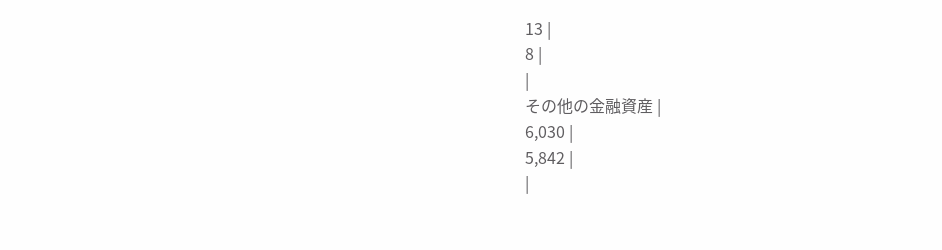13 |
8 |
|
その他の金融資産 |
6,030 |
5,842 |
|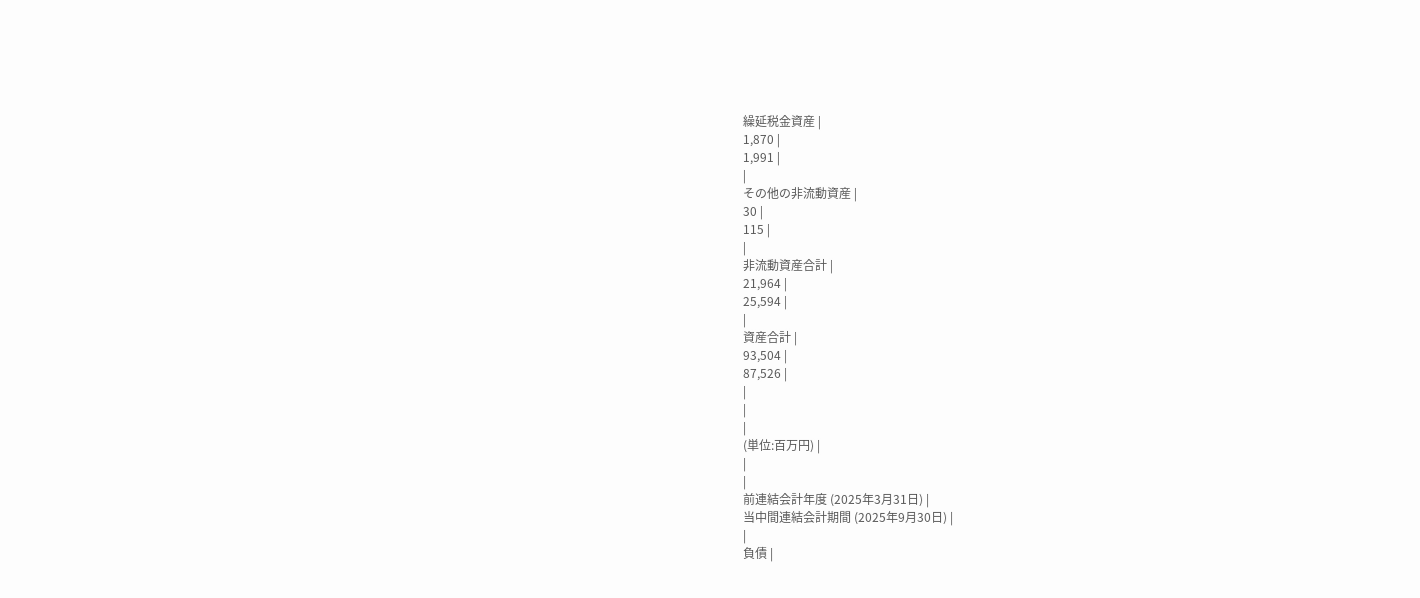繰延税金資産 |
1,870 |
1,991 |
|
その他の非流動資産 |
30 |
115 |
|
非流動資産合計 |
21,964 |
25,594 |
|
資産合計 |
93,504 |
87,526 |
|
|
|
(単位:百万円) |
|
|
前連結会計年度 (2025年3月31日) |
当中間連結会計期間 (2025年9月30日) |
|
負債 |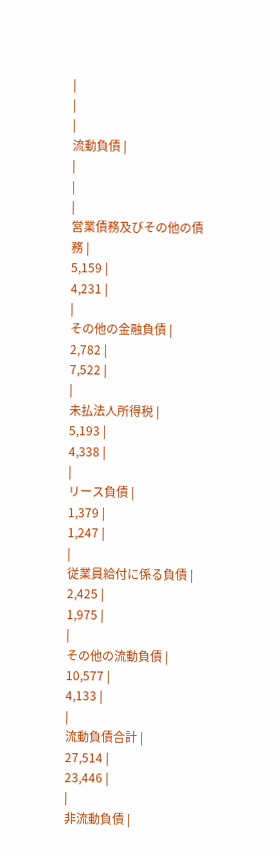|
|
|
流動負債 |
|
|
|
営業債務及びその他の債務 |
5,159 |
4,231 |
|
その他の金融負債 |
2,782 |
7,522 |
|
未払法人所得税 |
5,193 |
4,338 |
|
リース負債 |
1,379 |
1,247 |
|
従業員給付に係る負債 |
2,425 |
1,975 |
|
その他の流動負債 |
10,577 |
4,133 |
|
流動負債合計 |
27,514 |
23,446 |
|
非流動負債 |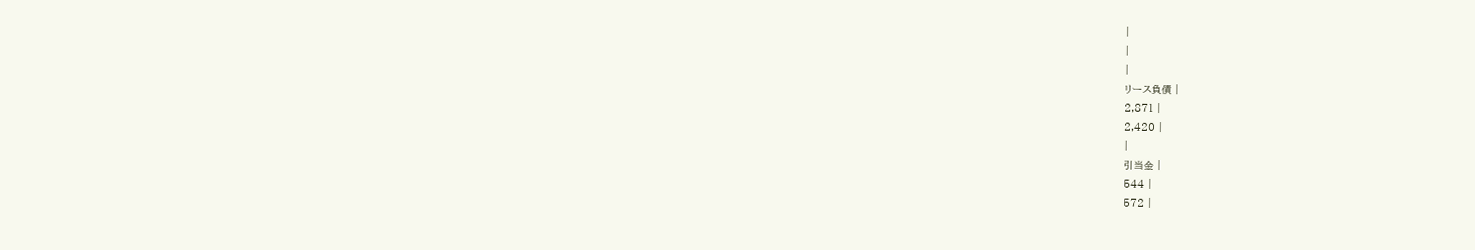|
|
|
リース負債 |
2,871 |
2,420 |
|
引当金 |
544 |
572 |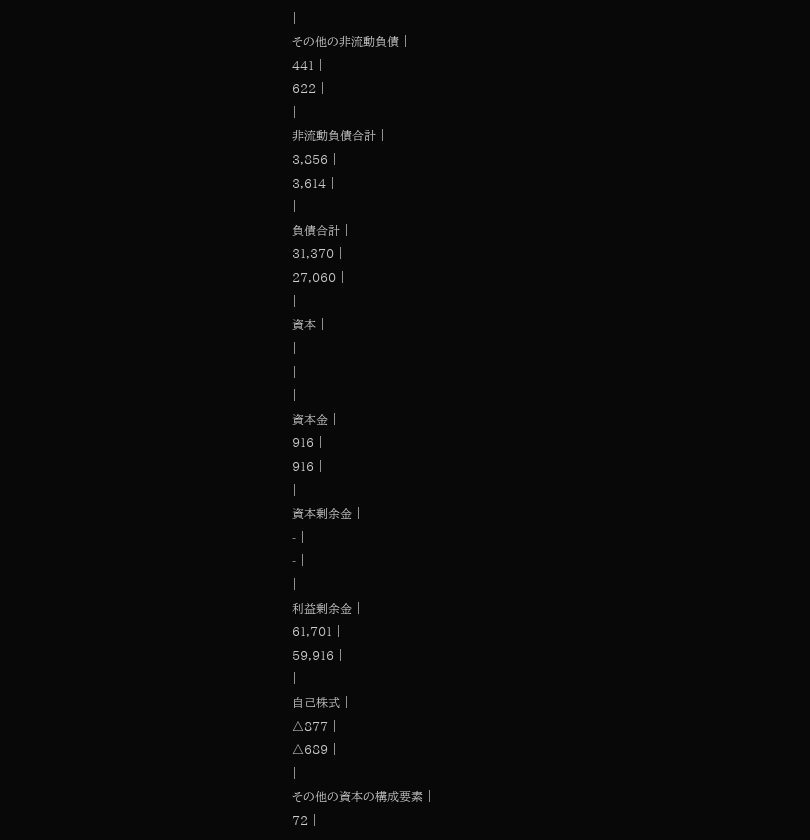|
その他の非流動負債 |
441 |
622 |
|
非流動負債合計 |
3,856 |
3,614 |
|
負債合計 |
31,370 |
27,060 |
|
資本 |
|
|
|
資本金 |
916 |
916 |
|
資本剰余金 |
- |
- |
|
利益剰余金 |
61,701 |
59,916 |
|
自己株式 |
△877 |
△689 |
|
その他の資本の構成要素 |
72 |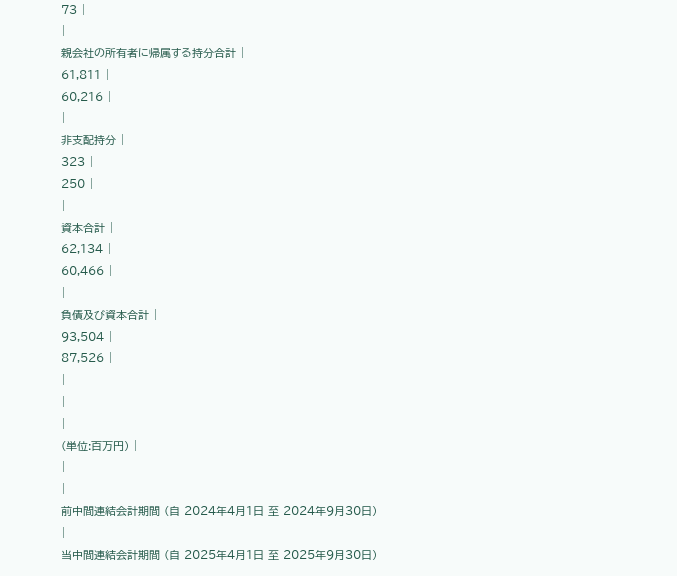73 |
|
親会社の所有者に帰属する持分合計 |
61,811 |
60,216 |
|
非支配持分 |
323 |
250 |
|
資本合計 |
62,134 |
60,466 |
|
負債及び資本合計 |
93,504 |
87,526 |
|
|
|
(単位:百万円) |
|
|
前中間連結会計期間 (自 2024年4月1日 至 2024年9月30日) |
当中間連結会計期間 (自 2025年4月1日 至 2025年9月30日)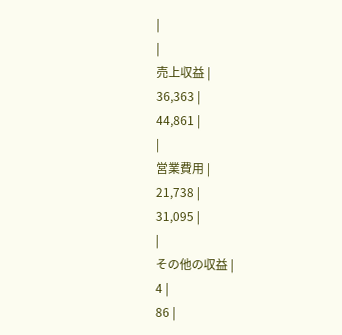|
|
売上収益 |
36,363 |
44,861 |
|
営業費用 |
21,738 |
31,095 |
|
その他の収益 |
4 |
86 |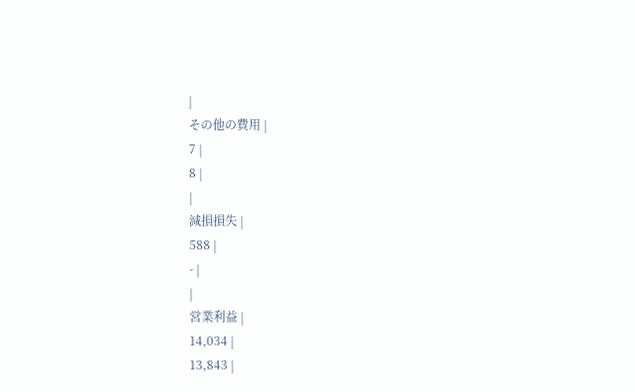|
その他の費用 |
7 |
8 |
|
減損損失 |
588 |
- |
|
営業利益 |
14,034 |
13,843 |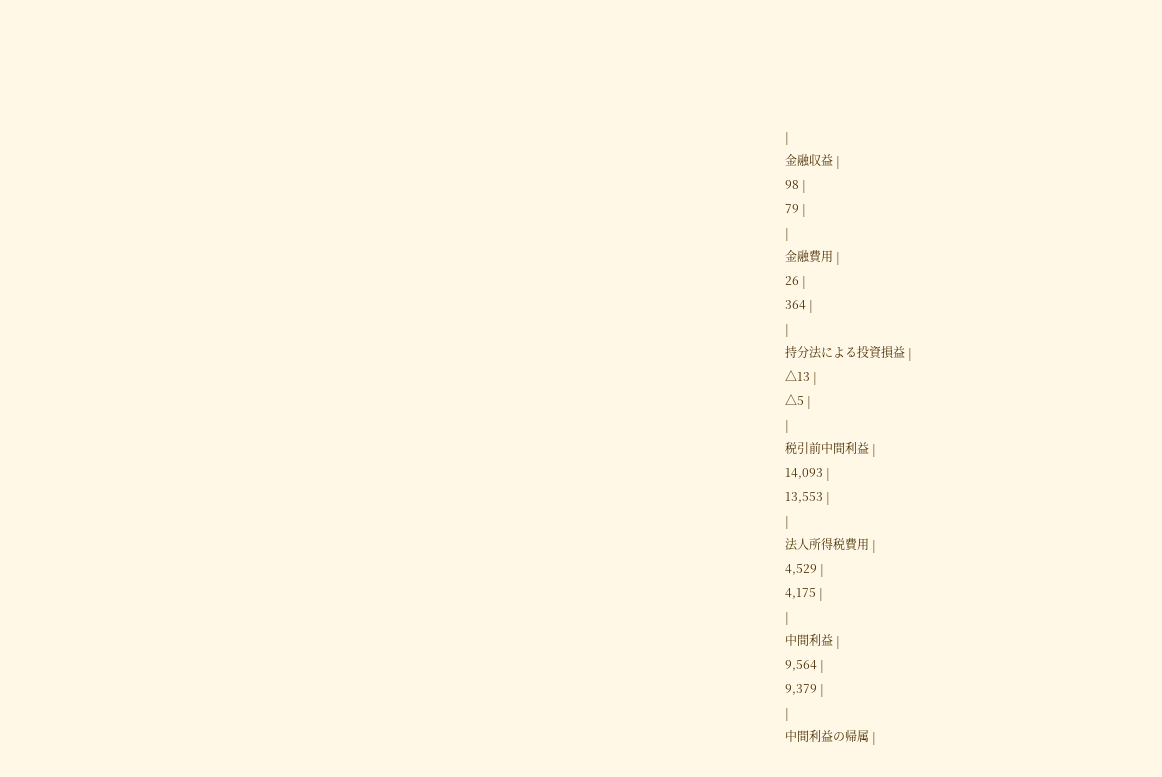|
金融収益 |
98 |
79 |
|
金融費用 |
26 |
364 |
|
持分法による投資損益 |
△13 |
△5 |
|
税引前中間利益 |
14,093 |
13,553 |
|
法人所得税費用 |
4,529 |
4,175 |
|
中間利益 |
9,564 |
9,379 |
|
中間利益の帰属 |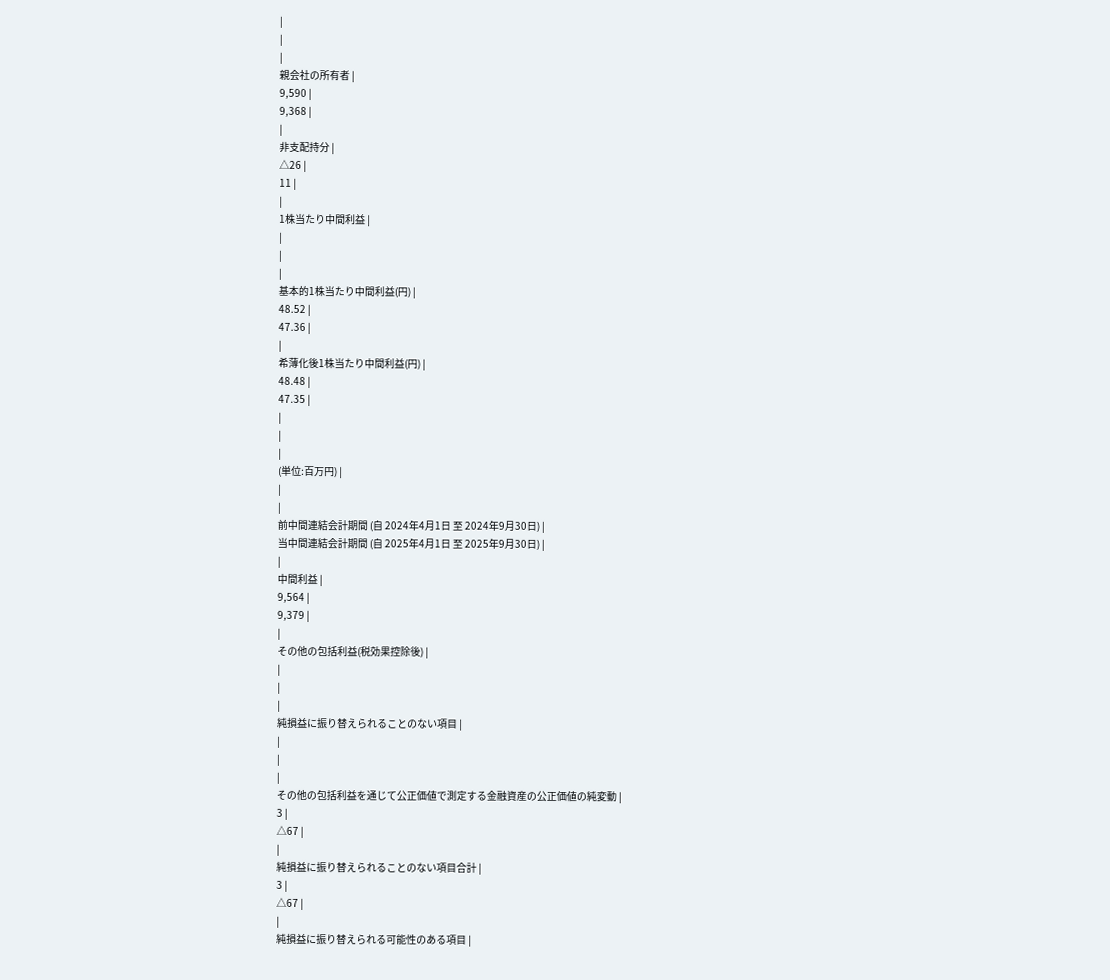|
|
|
親会社の所有者 |
9,590 |
9,368 |
|
非支配持分 |
△26 |
11 |
|
1株当たり中間利益 |
|
|
|
基本的1株当たり中間利益(円) |
48.52 |
47.36 |
|
希薄化後1株当たり中間利益(円) |
48.48 |
47.35 |
|
|
|
(単位:百万円) |
|
|
前中間連結会計期間 (自 2024年4月1日 至 2024年9月30日) |
当中間連結会計期間 (自 2025年4月1日 至 2025年9月30日) |
|
中間利益 |
9,564 |
9,379 |
|
その他の包括利益(税効果控除後) |
|
|
|
純損益に振り替えられることのない項目 |
|
|
|
その他の包括利益を通じて公正価値で測定する金融資産の公正価値の純変動 |
3 |
△67 |
|
純損益に振り替えられることのない項目合計 |
3 |
△67 |
|
純損益に振り替えられる可能性のある項目 |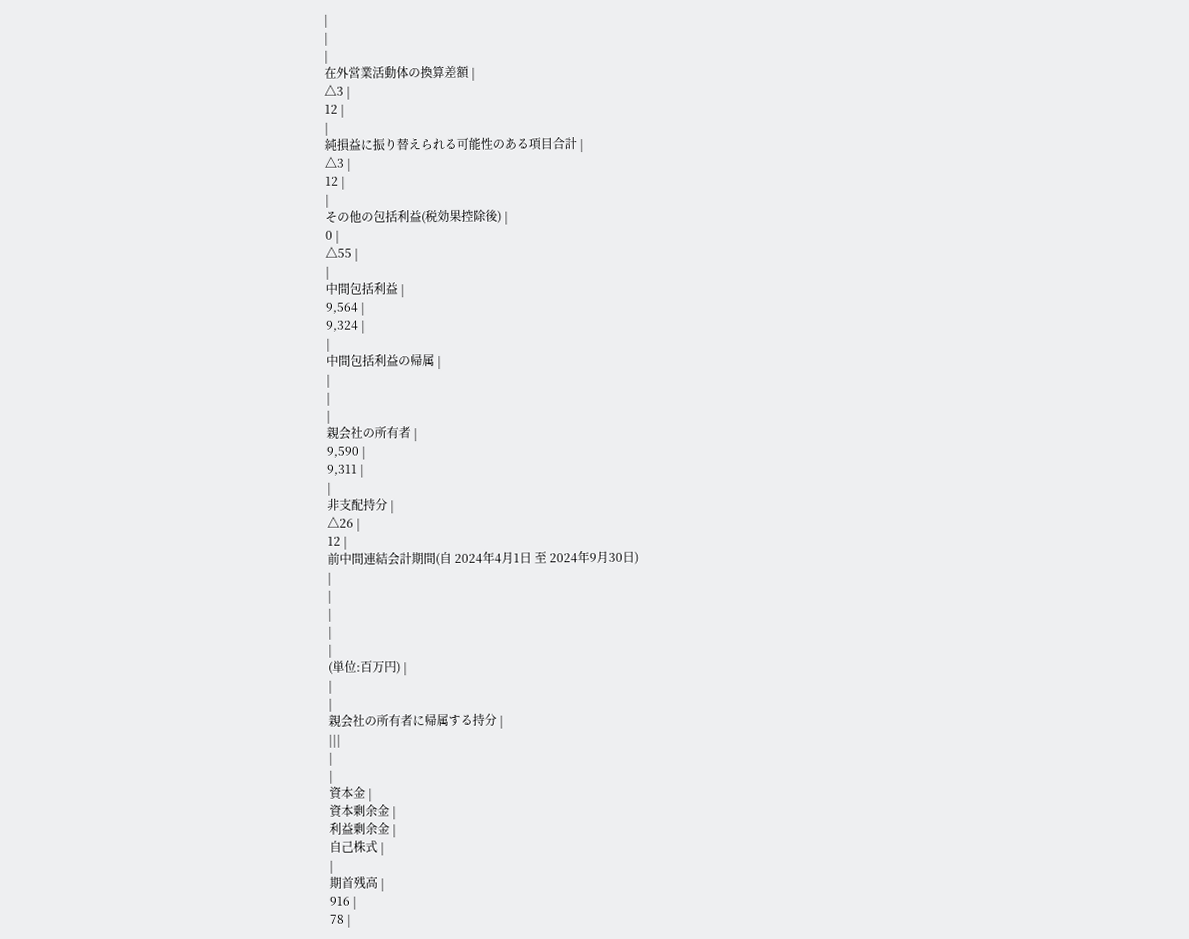|
|
|
在外営業活動体の換算差額 |
△3 |
12 |
|
純損益に振り替えられる可能性のある項目合計 |
△3 |
12 |
|
その他の包括利益(税効果控除後) |
0 |
△55 |
|
中間包括利益 |
9,564 |
9,324 |
|
中間包括利益の帰属 |
|
|
|
親会社の所有者 |
9,590 |
9,311 |
|
非支配持分 |
△26 |
12 |
前中間連結会計期間(自 2024年4月1日 至 2024年9月30日)
|
|
|
|
|
(単位:百万円) |
|
|
親会社の所有者に帰属する持分 |
|||
|
|
資本金 |
資本剰余金 |
利益剰余金 |
自己株式 |
|
期首残高 |
916 |
78 |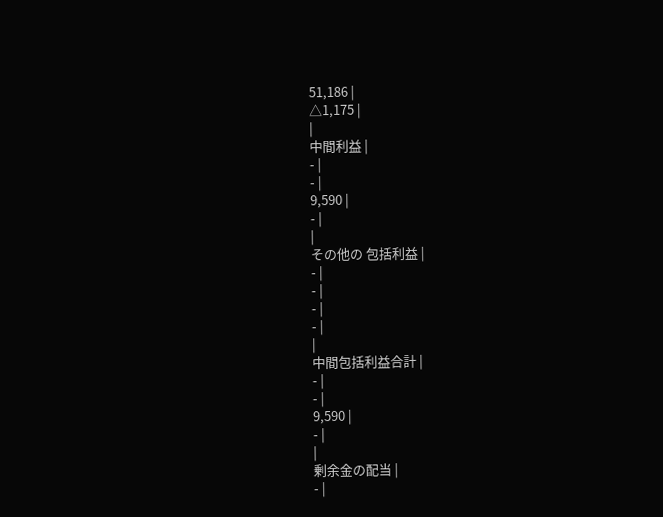51,186 |
△1,175 |
|
中間利益 |
- |
- |
9,590 |
- |
|
その他の 包括利益 |
- |
- |
- |
- |
|
中間包括利益合計 |
- |
- |
9,590 |
- |
|
剰余金の配当 |
- |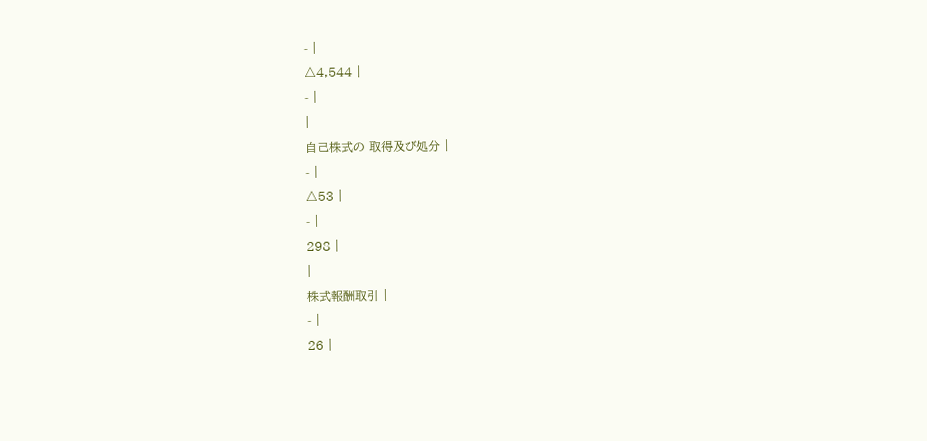- |
△4,544 |
- |
|
自己株式の 取得及び処分 |
- |
△53 |
- |
298 |
|
株式報酬取引 |
- |
26 |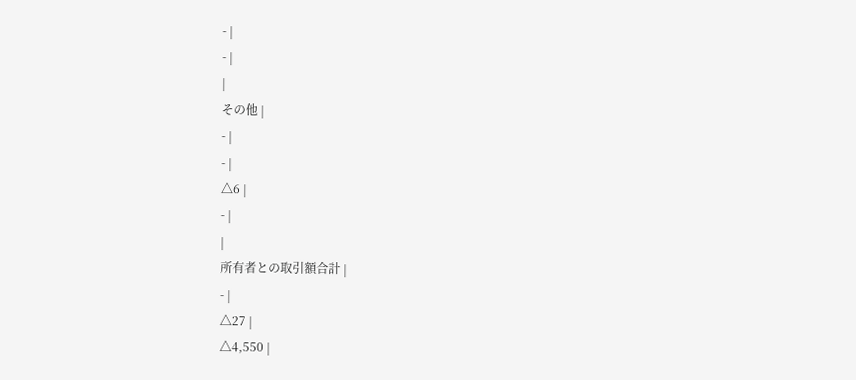- |
- |
|
その他 |
- |
- |
△6 |
- |
|
所有者との取引額合計 |
- |
△27 |
△4,550 |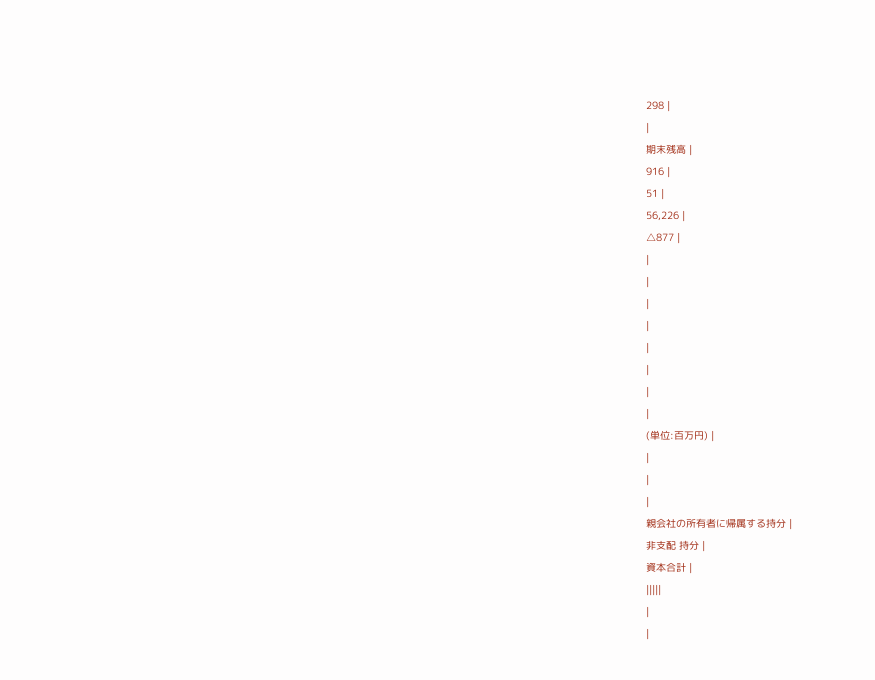298 |
|
期末残高 |
916 |
51 |
56,226 |
△877 |
|
|
|
|
|
|
|
|
(単位:百万円) |
|
|
|
親会社の所有者に帰属する持分 |
非支配 持分 |
資本合計 |
|||||
|
|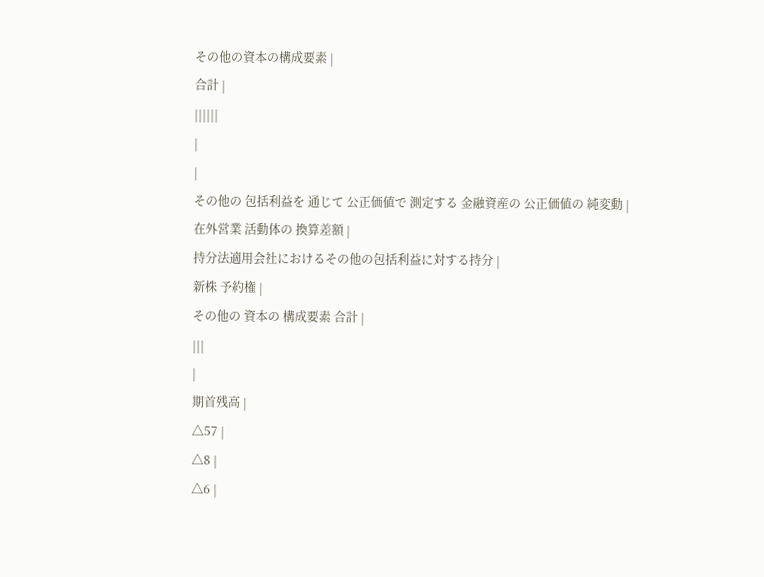その他の資本の構成要素 |
合計 |
||||||
|
|
その他の 包括利益を 通じて 公正価値で 測定する 金融資産の 公正価値の 純変動 |
在外営業 活動体の 換算差額 |
持分法適用会社におけるその他の包括利益に対する持分 |
新株 予約権 |
その他の 資本の 構成要素 合計 |
|||
|
期首残高 |
△57 |
△8 |
△6 |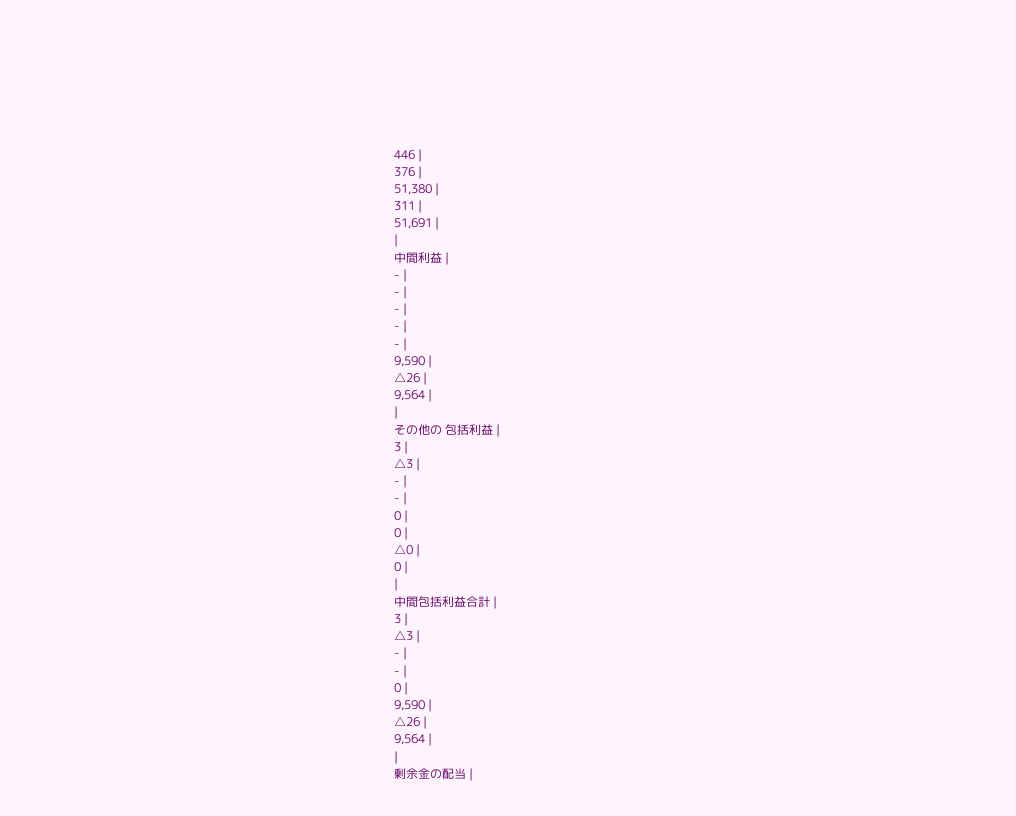446 |
376 |
51,380 |
311 |
51,691 |
|
中間利益 |
- |
- |
- |
- |
- |
9,590 |
△26 |
9,564 |
|
その他の 包括利益 |
3 |
△3 |
- |
- |
0 |
0 |
△0 |
0 |
|
中間包括利益合計 |
3 |
△3 |
- |
- |
0 |
9,590 |
△26 |
9,564 |
|
剰余金の配当 |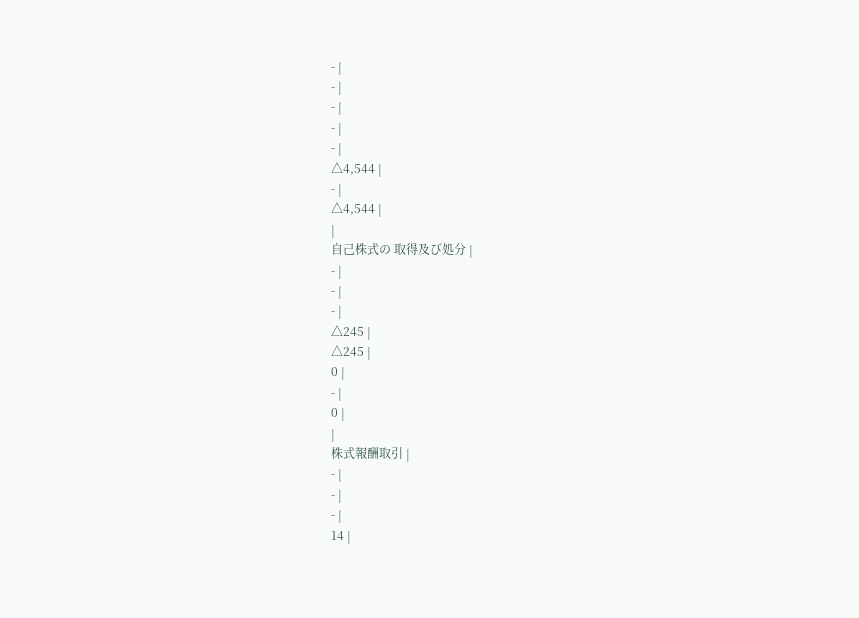- |
- |
- |
- |
- |
△4,544 |
- |
△4,544 |
|
自己株式の 取得及び処分 |
- |
- |
- |
△245 |
△245 |
0 |
- |
0 |
|
株式報酬取引 |
- |
- |
- |
14 |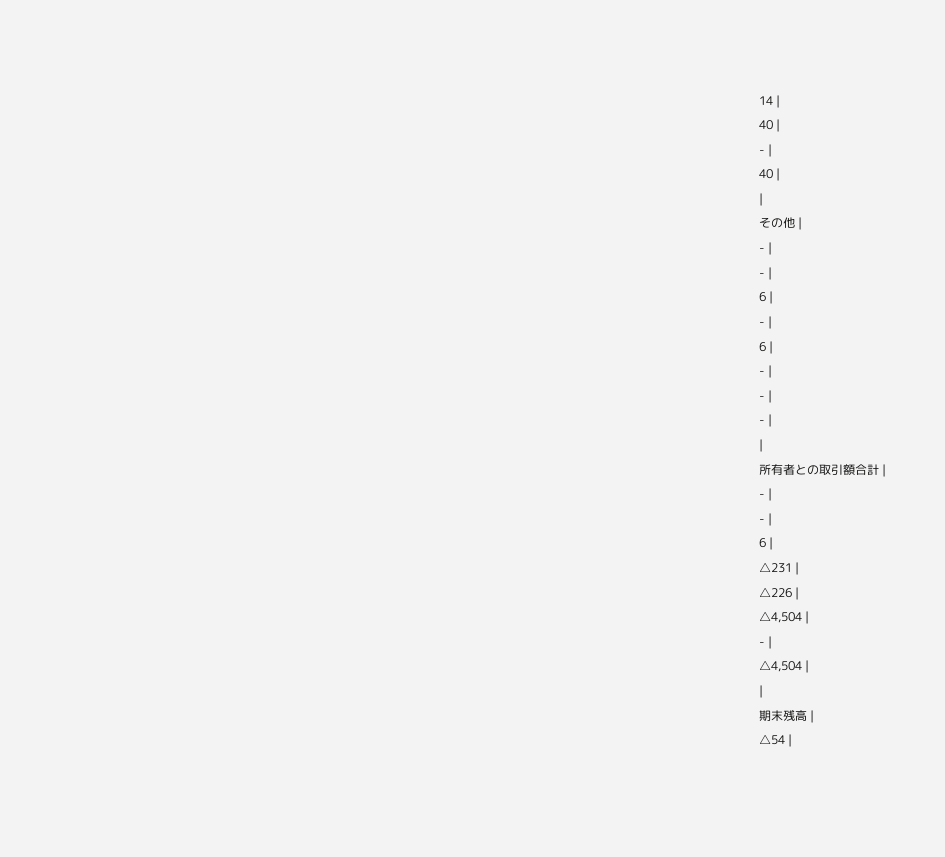14 |
40 |
- |
40 |
|
その他 |
- |
- |
6 |
- |
6 |
- |
- |
- |
|
所有者との取引額合計 |
- |
- |
6 |
△231 |
△226 |
△4,504 |
- |
△4,504 |
|
期末残高 |
△54 |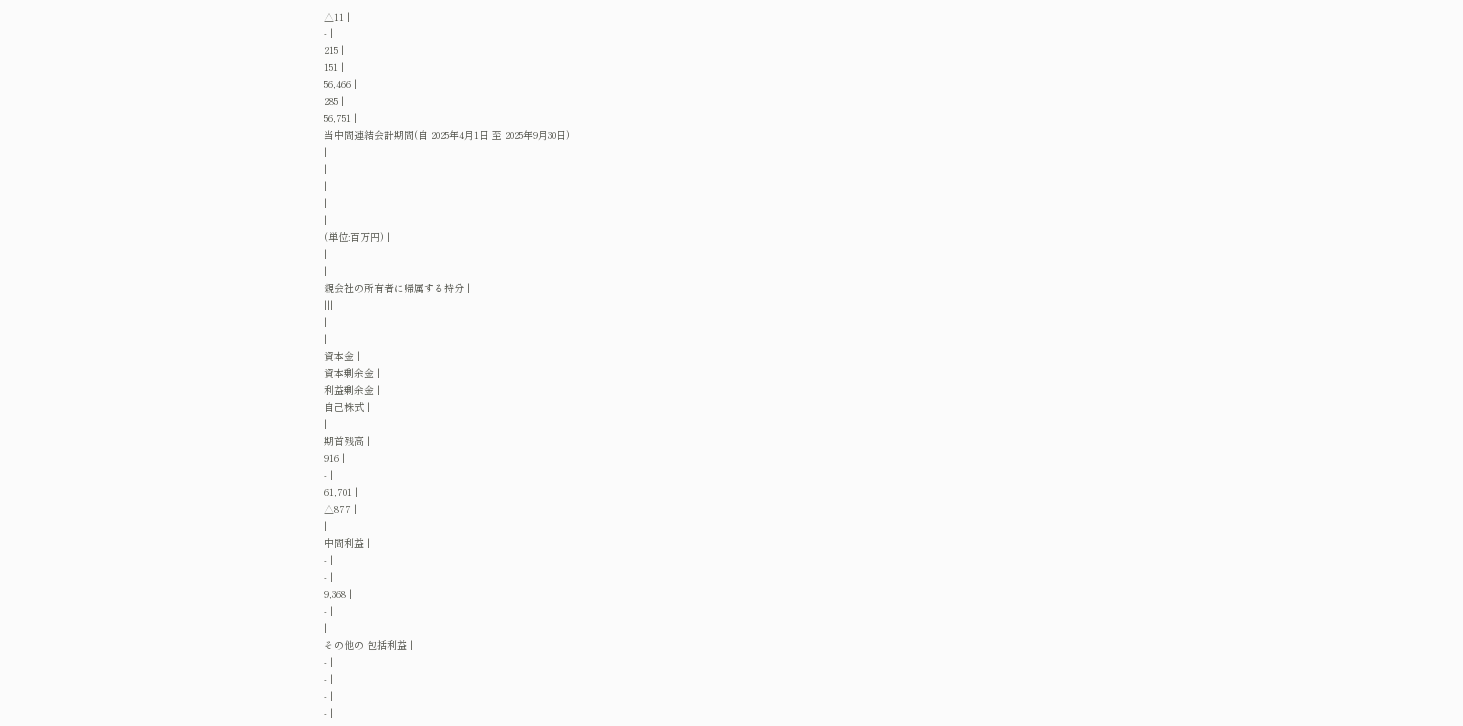△11 |
- |
215 |
151 |
56,466 |
285 |
56,751 |
当中間連結会計期間(自 2025年4月1日 至 2025年9月30日)
|
|
|
|
|
(単位:百万円) |
|
|
親会社の所有者に帰属する持分 |
|||
|
|
資本金 |
資本剰余金 |
利益剰余金 |
自己株式 |
|
期首残高 |
916 |
- |
61,701 |
△877 |
|
中間利益 |
- |
- |
9,368 |
- |
|
その他の 包括利益 |
- |
- |
- |
- |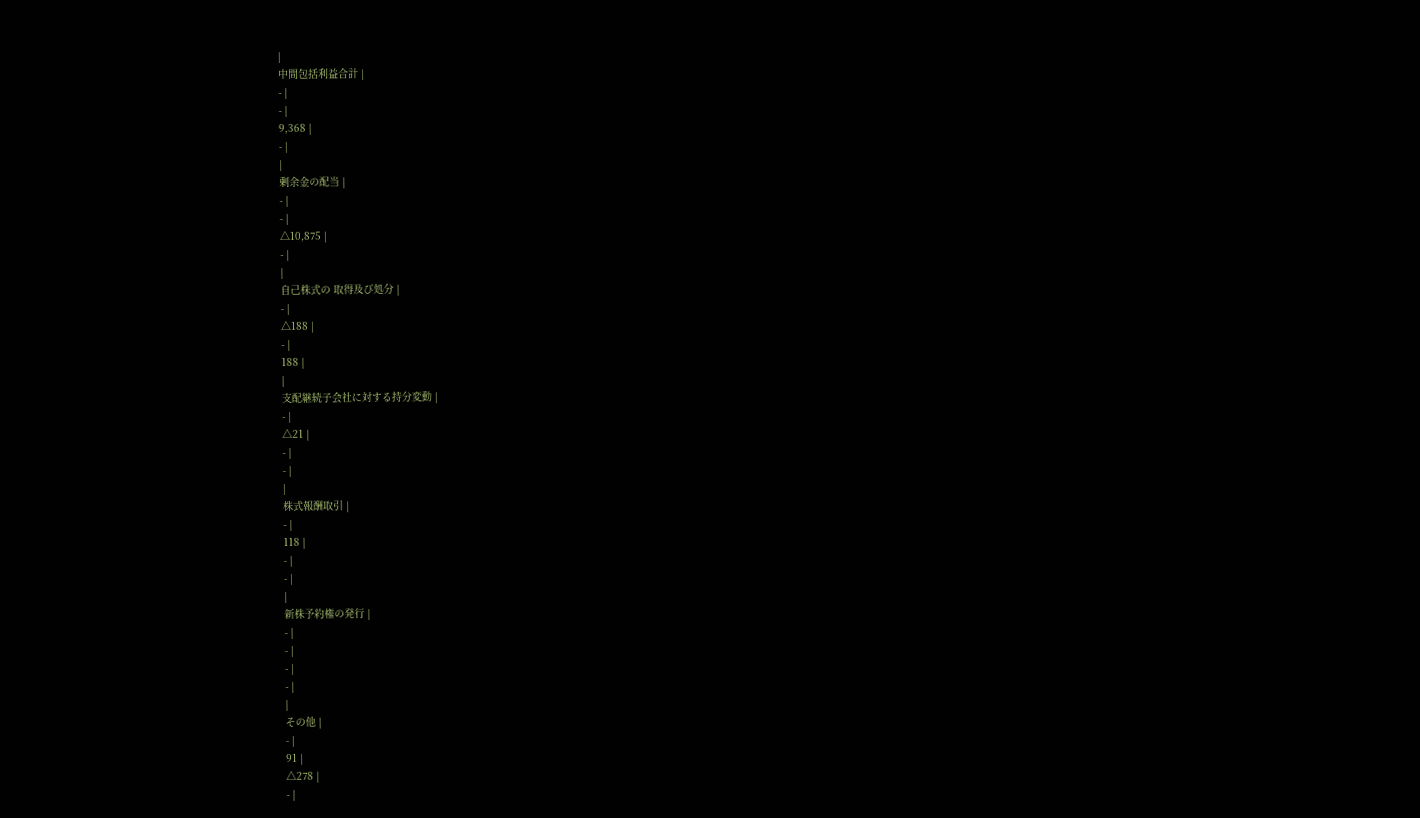|
中間包括利益合計 |
- |
- |
9,368 |
- |
|
剰余金の配当 |
- |
- |
△10,875 |
- |
|
自己株式の 取得及び処分 |
- |
△188 |
- |
188 |
|
支配継続子会社に対する持分変動 |
- |
△21 |
- |
- |
|
株式報酬取引 |
- |
118 |
- |
- |
|
新株予約権の発行 |
- |
- |
- |
- |
|
その他 |
- |
91 |
△278 |
- |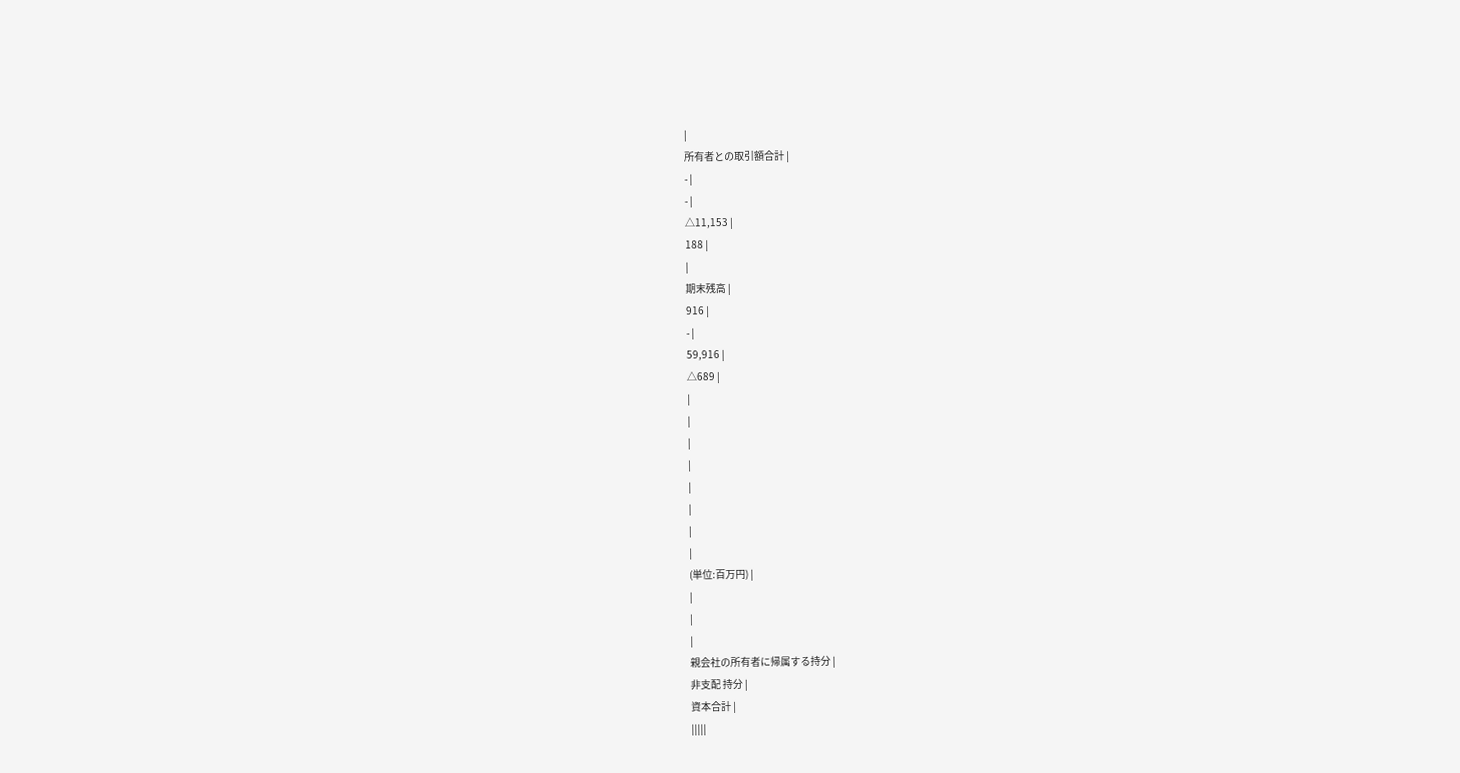|
所有者との取引額合計 |
- |
- |
△11,153 |
188 |
|
期末残高 |
916 |
- |
59,916 |
△689 |
|
|
|
|
|
|
|
|
(単位:百万円) |
|
|
|
親会社の所有者に帰属する持分 |
非支配 持分 |
資本合計 |
|||||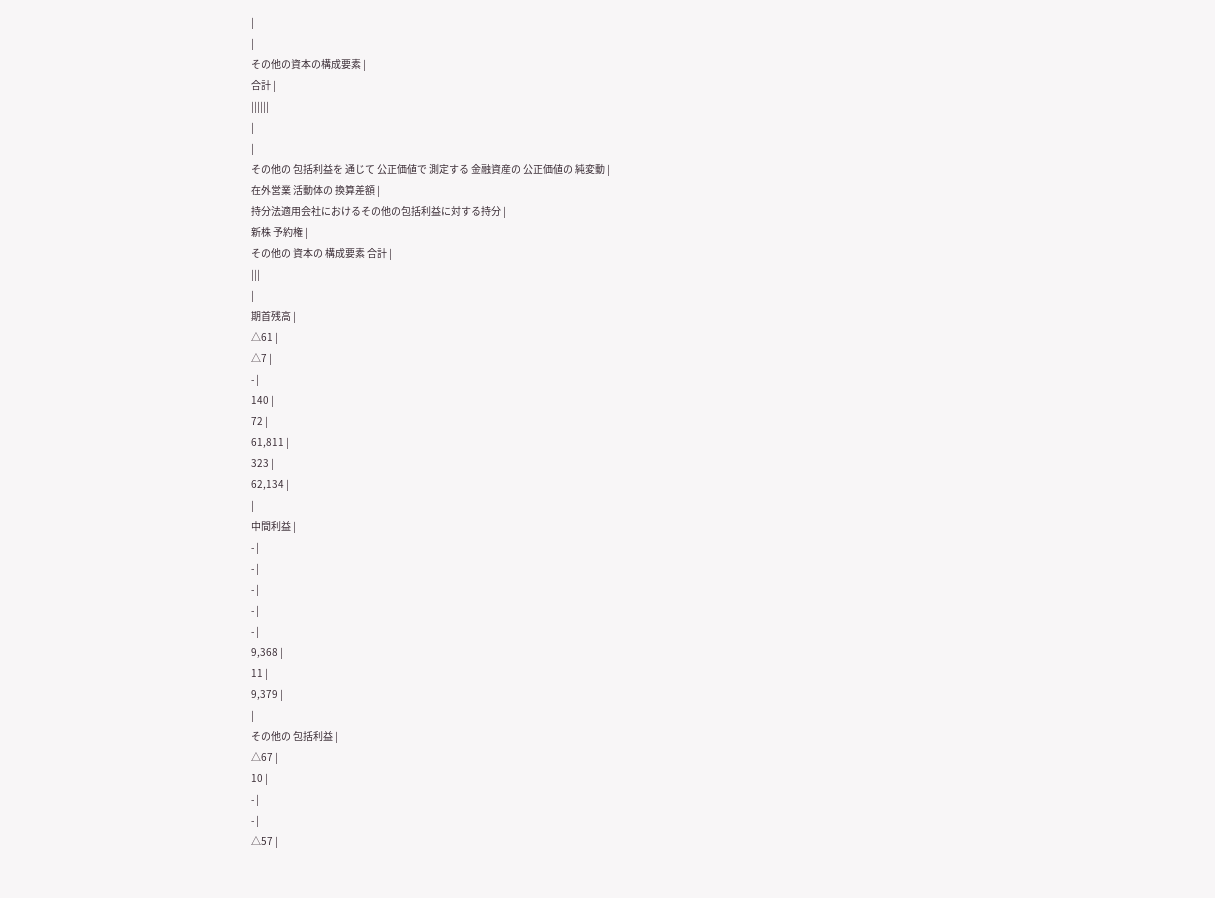|
|
その他の資本の構成要素 |
合計 |
||||||
|
|
その他の 包括利益を 通じて 公正価値で 測定する 金融資産の 公正価値の 純変動 |
在外営業 活動体の 換算差額 |
持分法適用会社におけるその他の包括利益に対する持分 |
新株 予約権 |
その他の 資本の 構成要素 合計 |
|||
|
期首残高 |
△61 |
△7 |
- |
140 |
72 |
61,811 |
323 |
62,134 |
|
中間利益 |
- |
- |
- |
- |
- |
9,368 |
11 |
9,379 |
|
その他の 包括利益 |
△67 |
10 |
- |
- |
△57 |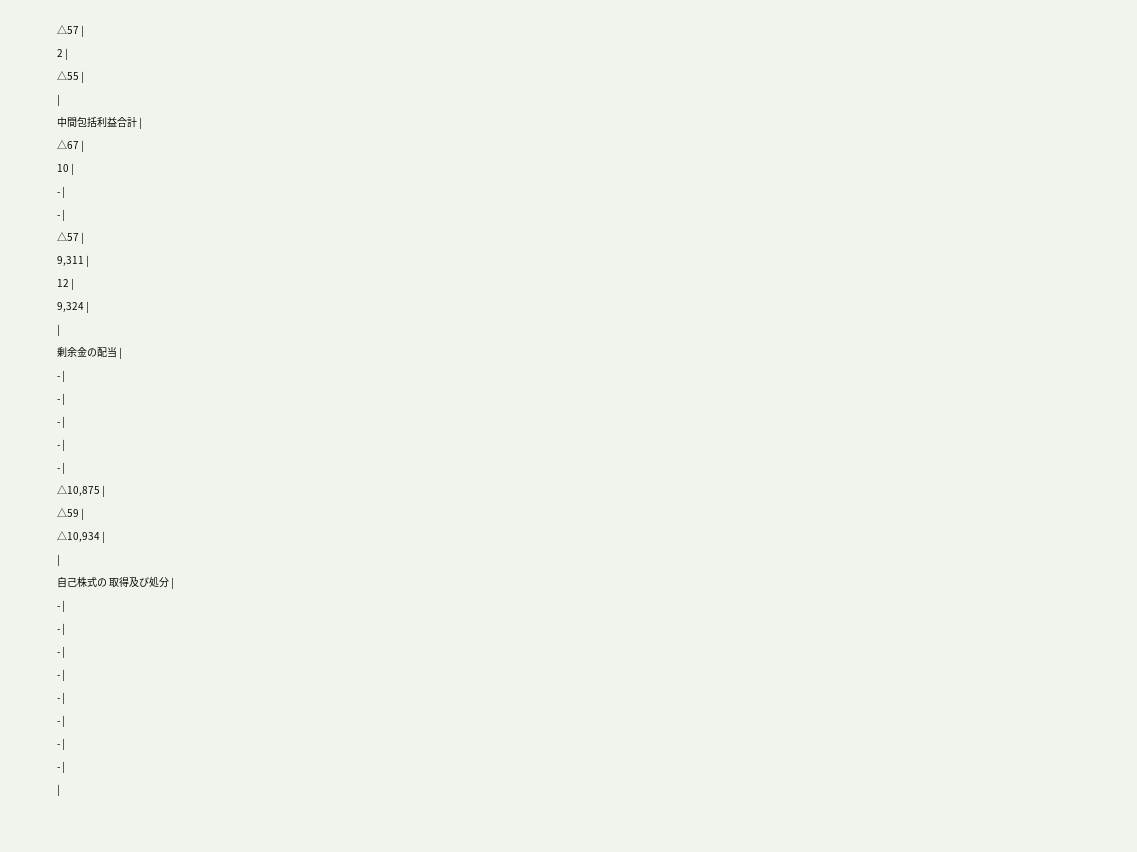△57 |
2 |
△55 |
|
中間包括利益合計 |
△67 |
10 |
- |
- |
△57 |
9,311 |
12 |
9,324 |
|
剰余金の配当 |
- |
- |
- |
- |
- |
△10,875 |
△59 |
△10,934 |
|
自己株式の 取得及び処分 |
- |
- |
- |
- |
- |
- |
- |
- |
|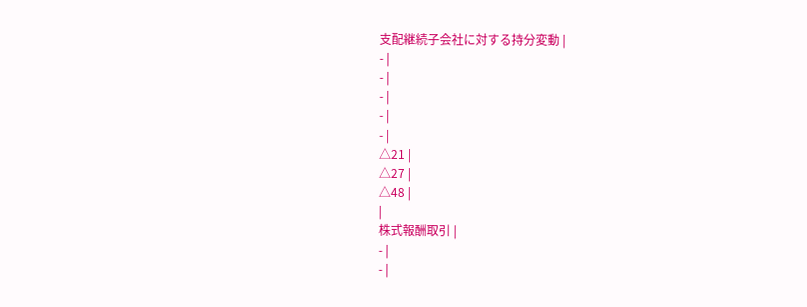支配継続子会社に対する持分変動 |
- |
- |
- |
- |
- |
△21 |
△27 |
△48 |
|
株式報酬取引 |
- |
- |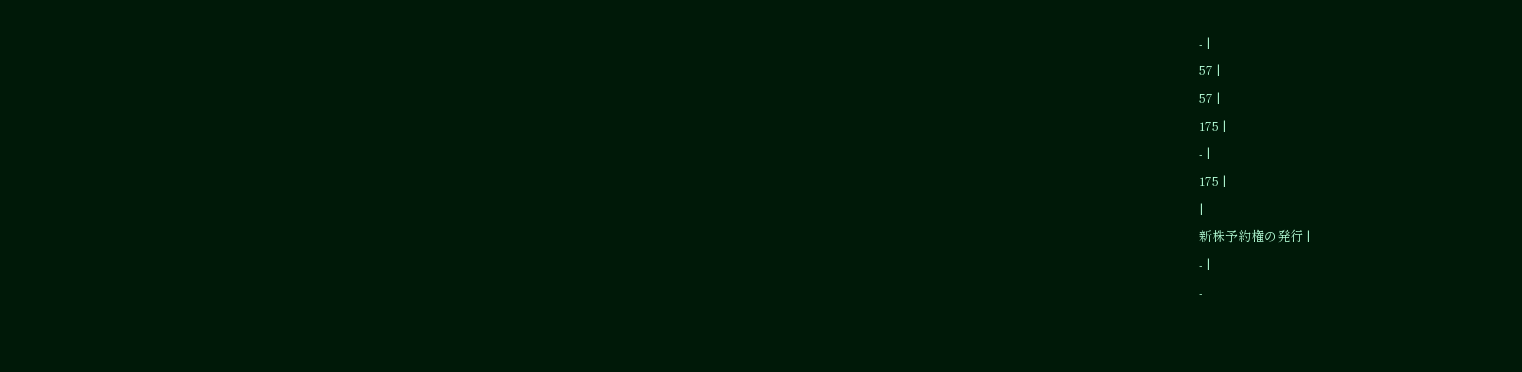- |
57 |
57 |
175 |
- |
175 |
|
新株予約権の発行 |
- |
-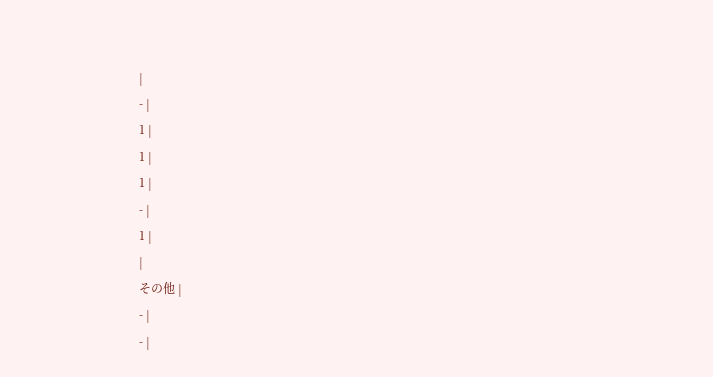|
- |
1 |
1 |
1 |
- |
1 |
|
その他 |
- |
- |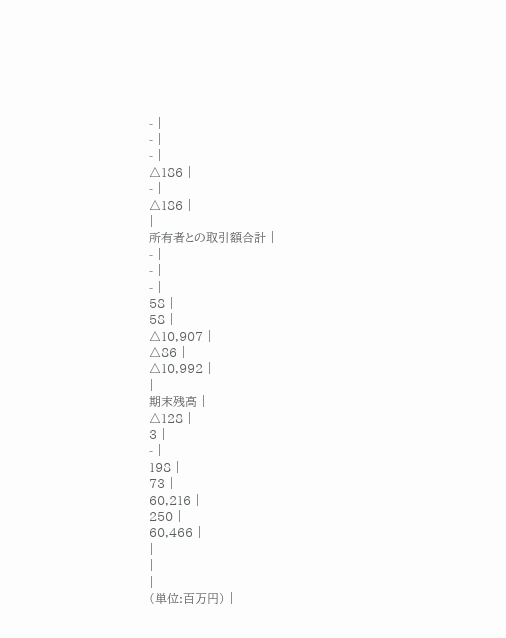- |
- |
- |
△186 |
- |
△186 |
|
所有者との取引額合計 |
- |
- |
- |
58 |
58 |
△10,907 |
△86 |
△10,992 |
|
期末残高 |
△128 |
3 |
- |
198 |
73 |
60,216 |
250 |
60,466 |
|
|
|
(単位:百万円) |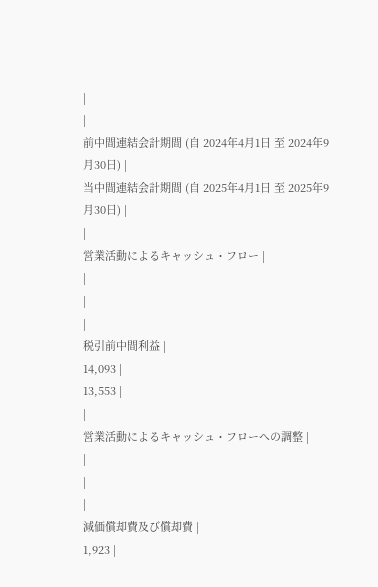|
|
前中間連結会計期間 (自 2024年4月1日 至 2024年9月30日) |
当中間連結会計期間 (自 2025年4月1日 至 2025年9月30日) |
|
営業活動によるキャッシュ・フロー |
|
|
|
税引前中間利益 |
14,093 |
13,553 |
|
営業活動によるキャッシュ・フローへの調整 |
|
|
|
減価償却費及び償却費 |
1,923 |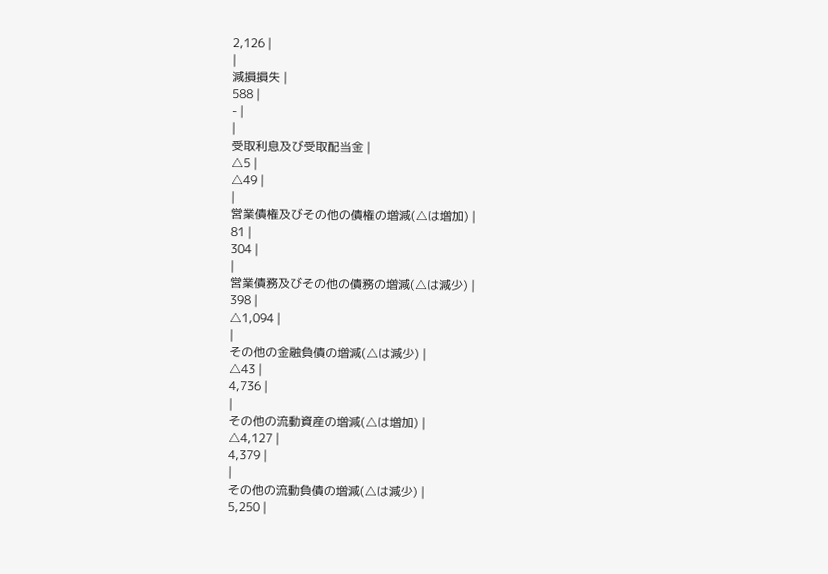2,126 |
|
減損損失 |
588 |
- |
|
受取利息及び受取配当金 |
△5 |
△49 |
|
営業債権及びその他の債権の増減(△は増加) |
81 |
304 |
|
営業債務及びその他の債務の増減(△は減少) |
398 |
△1,094 |
|
その他の金融負債の増減(△は減少) |
△43 |
4,736 |
|
その他の流動資産の増減(△は増加) |
△4,127 |
4,379 |
|
その他の流動負債の増減(△は減少) |
5,250 |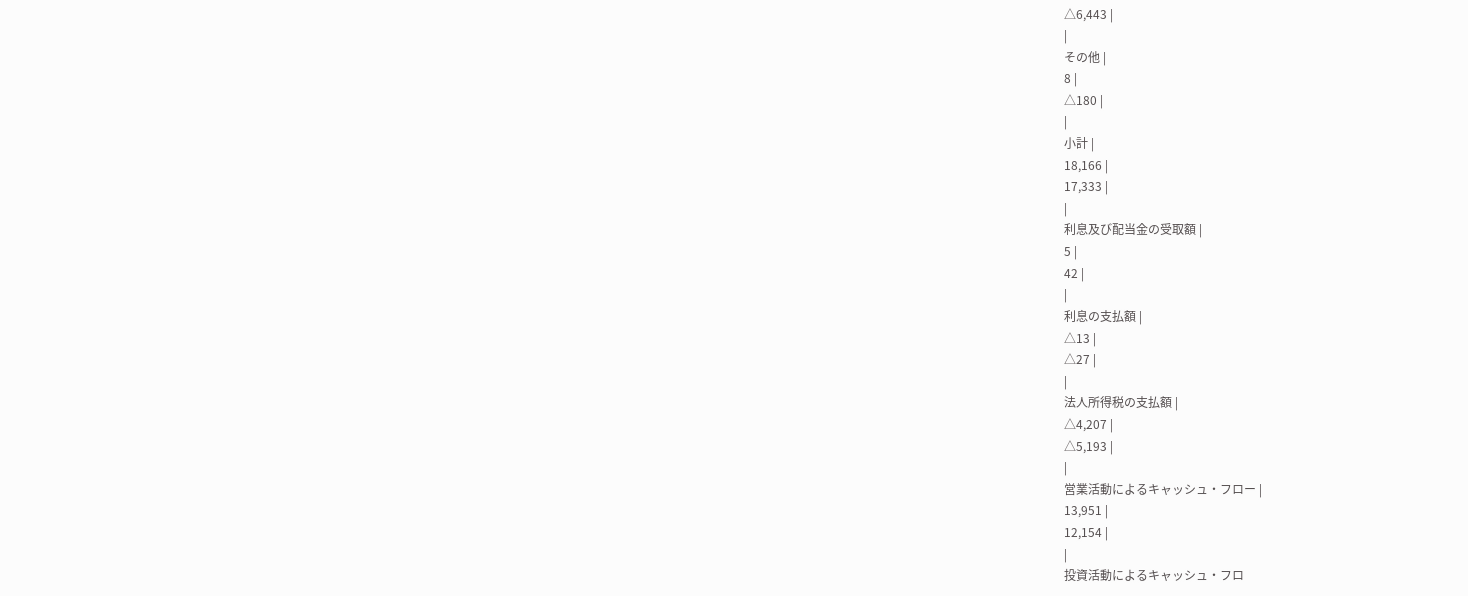△6,443 |
|
その他 |
8 |
△180 |
|
小計 |
18,166 |
17,333 |
|
利息及び配当金の受取額 |
5 |
42 |
|
利息の支払額 |
△13 |
△27 |
|
法人所得税の支払額 |
△4,207 |
△5,193 |
|
営業活動によるキャッシュ・フロー |
13,951 |
12,154 |
|
投資活動によるキャッシュ・フロ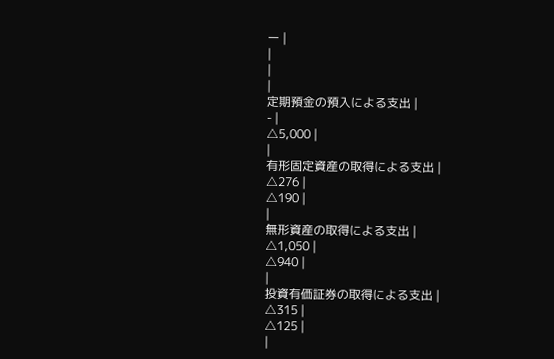ー |
|
|
|
定期預金の預入による支出 |
- |
△5,000 |
|
有形固定資産の取得による支出 |
△276 |
△190 |
|
無形資産の取得による支出 |
△1,050 |
△940 |
|
投資有価証券の取得による支出 |
△315 |
△125 |
|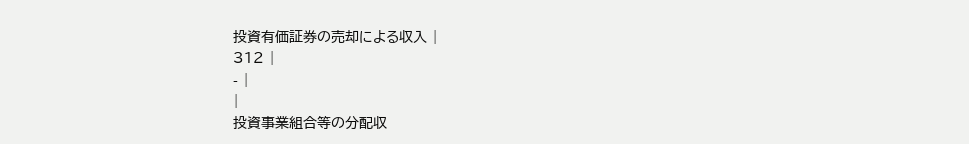投資有価証券の売却による収入 |
312 |
- |
|
投資事業組合等の分配収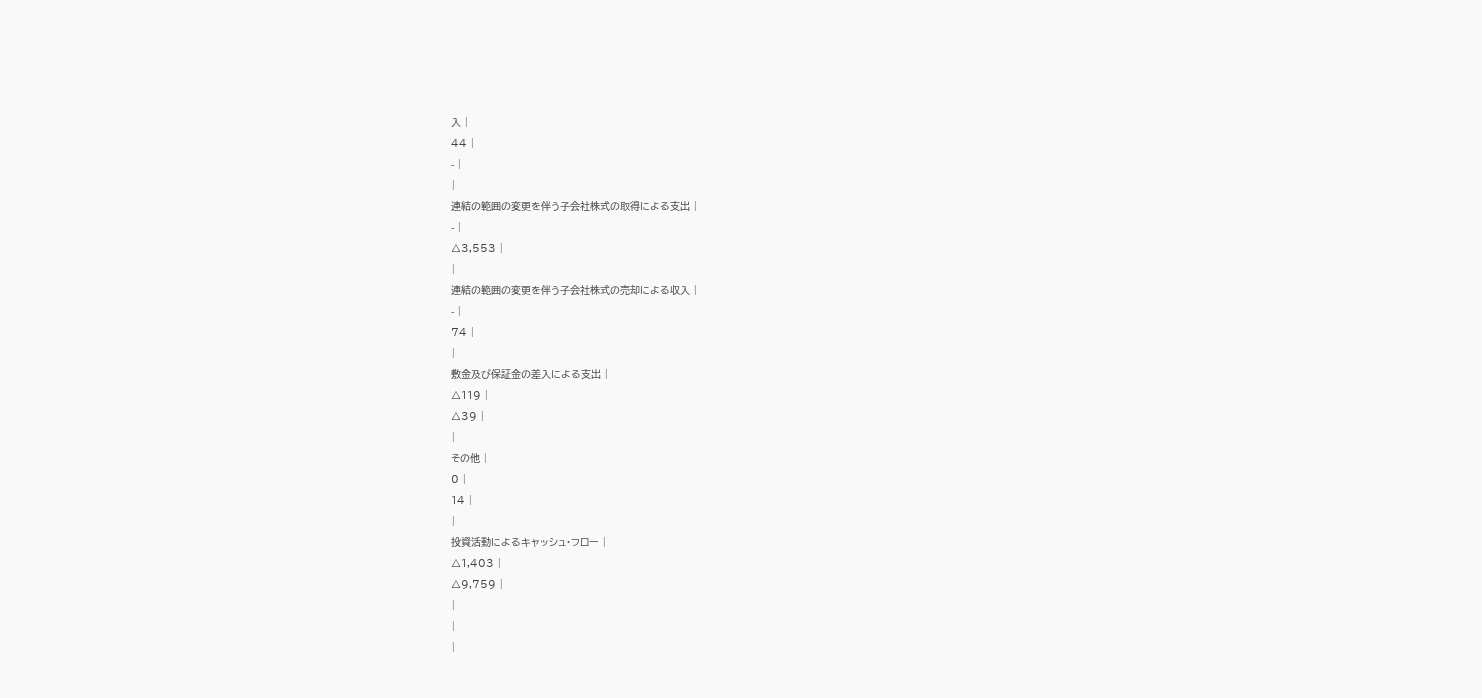入 |
44 |
- |
|
連結の範囲の変更を伴う子会社株式の取得による支出 |
- |
△3,553 |
|
連結の範囲の変更を伴う子会社株式の売却による収入 |
- |
74 |
|
敷金及び保証金の差入による支出 |
△119 |
△39 |
|
その他 |
0 |
14 |
|
投資活動によるキャッシュ・フロー |
△1,403 |
△9,759 |
|
|
|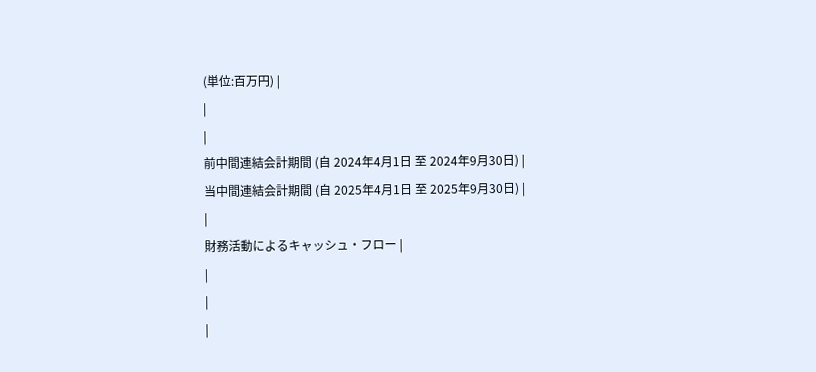(単位:百万円) |
|
|
前中間連結会計期間 (自 2024年4月1日 至 2024年9月30日) |
当中間連結会計期間 (自 2025年4月1日 至 2025年9月30日) |
|
財務活動によるキャッシュ・フロー |
|
|
|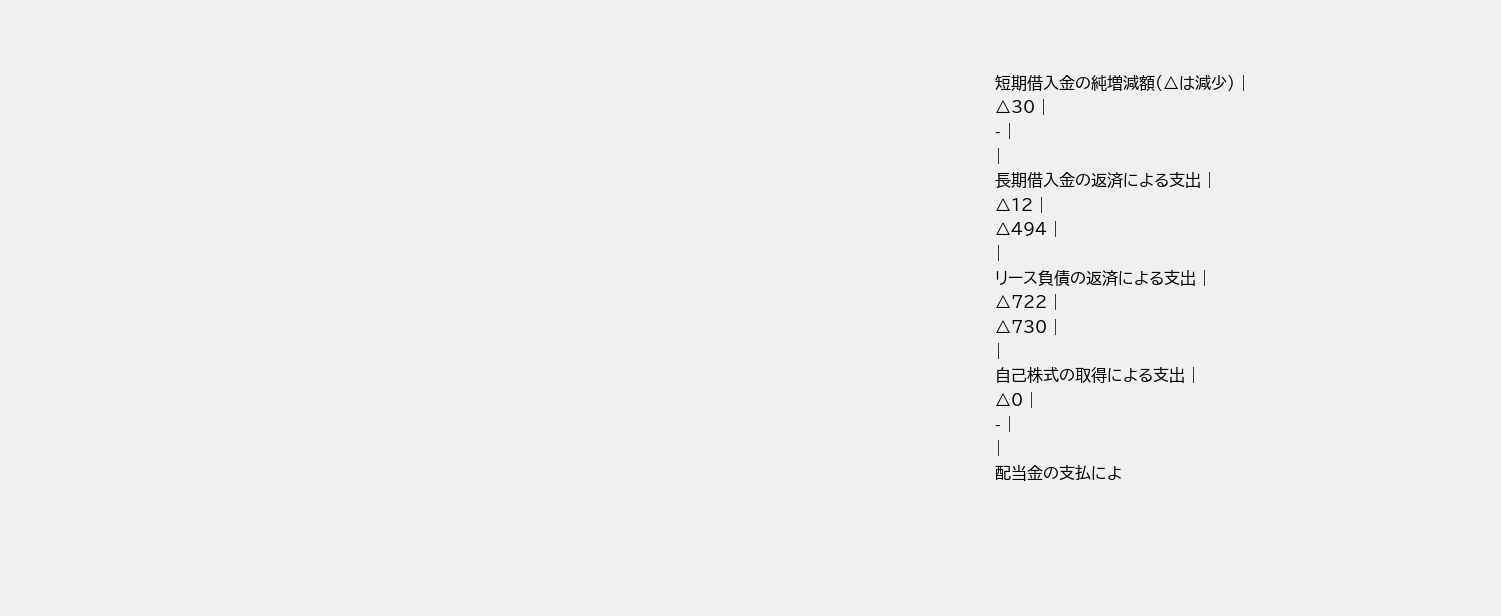短期借入金の純増減額(△は減少) |
△30 |
- |
|
長期借入金の返済による支出 |
△12 |
△494 |
|
リース負債の返済による支出 |
△722 |
△730 |
|
自己株式の取得による支出 |
△0 |
- |
|
配当金の支払によ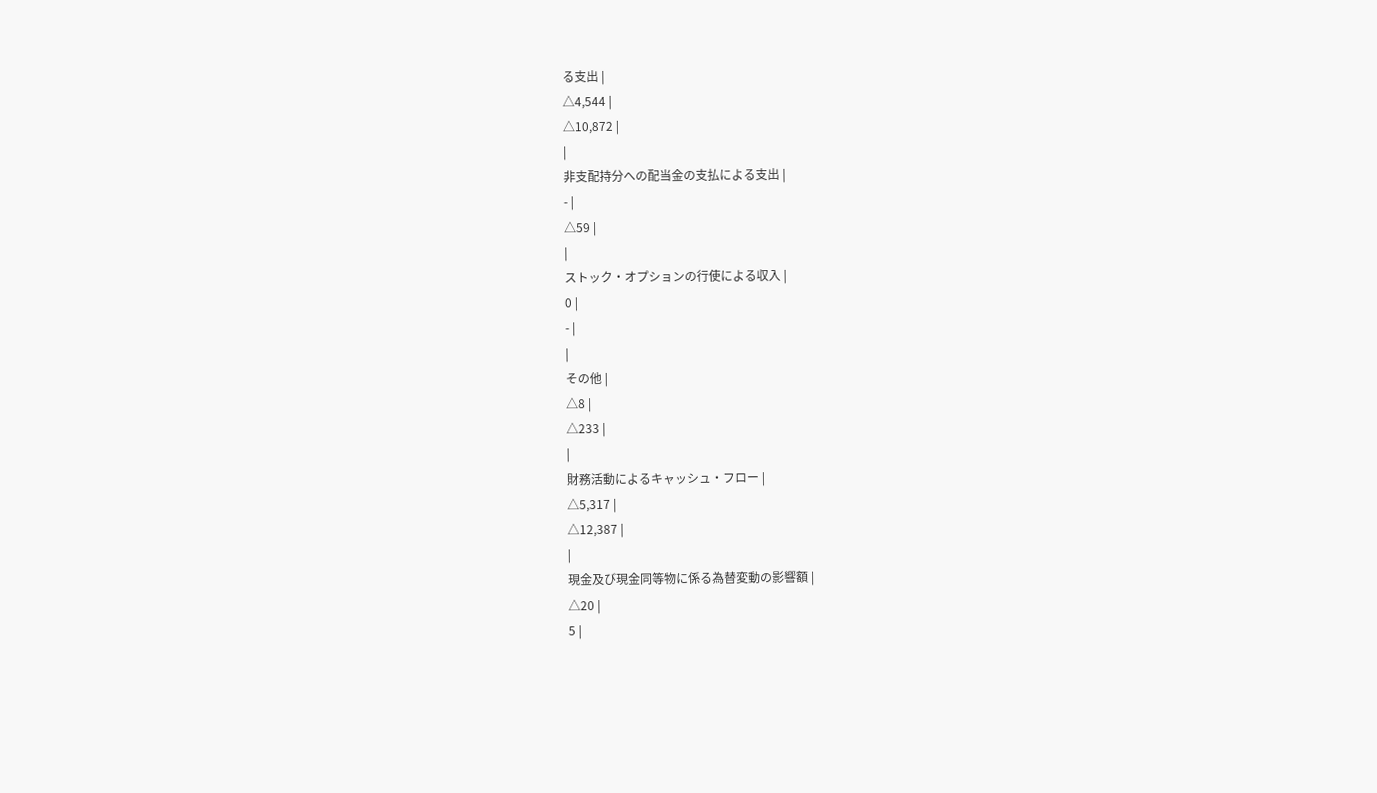る支出 |
△4,544 |
△10,872 |
|
非支配持分への配当金の支払による支出 |
- |
△59 |
|
ストック・オプションの行使による収入 |
0 |
- |
|
その他 |
△8 |
△233 |
|
財務活動によるキャッシュ・フロー |
△5,317 |
△12,387 |
|
現金及び現金同等物に係る為替変動の影響額 |
△20 |
5 |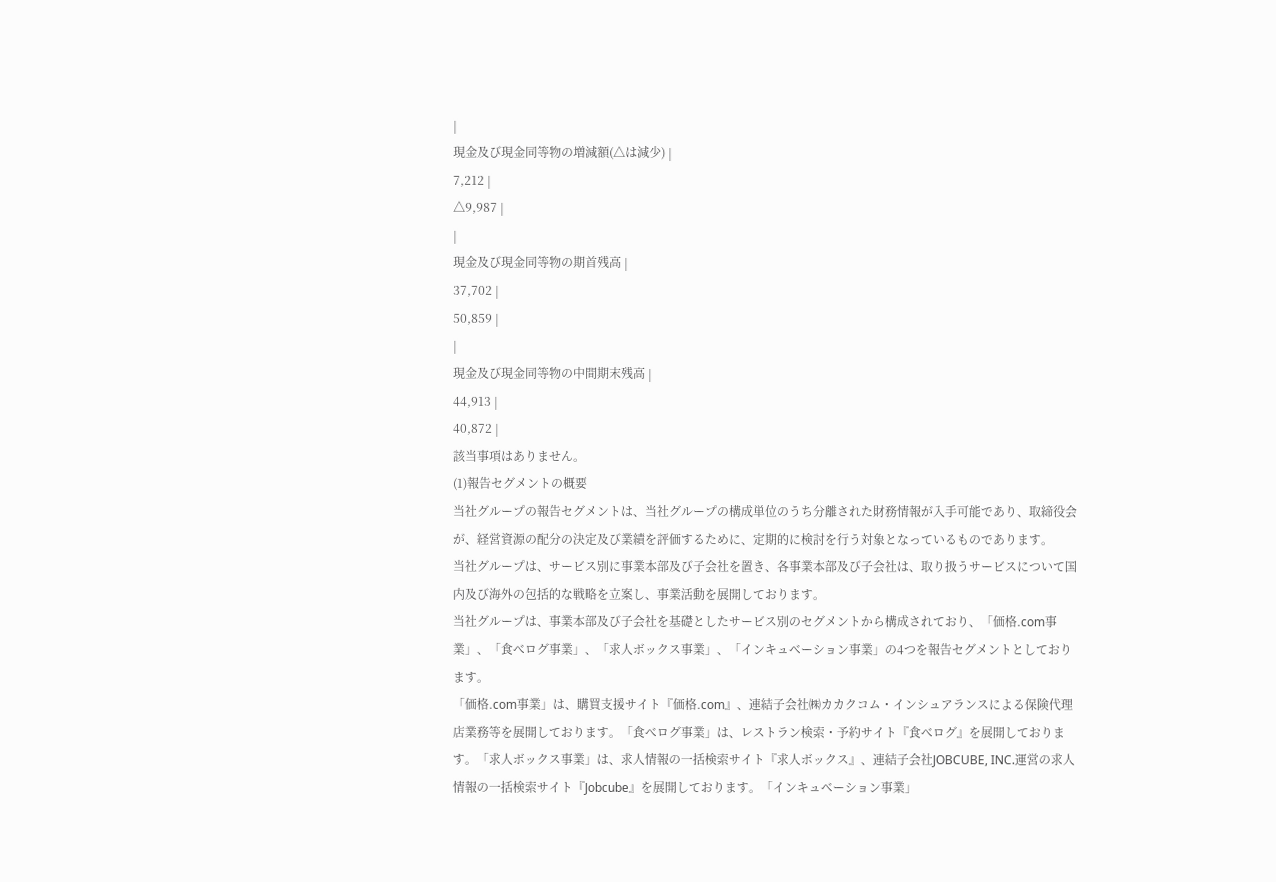|
現金及び現金同等物の増減額(△は減少) |
7,212 |
△9,987 |
|
現金及び現金同等物の期首残高 |
37,702 |
50,859 |
|
現金及び現金同等物の中間期末残高 |
44,913 |
40,872 |
該当事項はありません。
(1)報告セグメントの概要
当社グループの報告セグメントは、当社グループの構成単位のうち分離された財務情報が入手可能であり、取締役会が、経営資源の配分の決定及び業績を評価するために、定期的に検討を行う対象となっているものであります。
当社グループは、サービス別に事業本部及び子会社を置き、各事業本部及び子会社は、取り扱うサービスについて国内及び海外の包括的な戦略を立案し、事業活動を展開しております。
当社グループは、事業本部及び子会社を基礎としたサービス別のセグメントから構成されており、「価格.com事業」、「食べログ事業」、「求人ボックス事業」、「インキュベーション事業」の4つを報告セグメントとしております。
「価格.com事業」は、購買支援サイト『価格.com』、連結子会社㈱カカクコム・インシュアランスによる保険代理店業務等を展開しております。「食べログ事業」は、レストラン検索・予約サイト『食べログ』を展開しております。「求人ボックス事業」は、求人情報の一括検索サイト『求人ボックス』、連結子会社JOBCUBE, INC.運営の求人情報の一括検索サイト『Jobcube』を展開しております。「インキュベーション事業」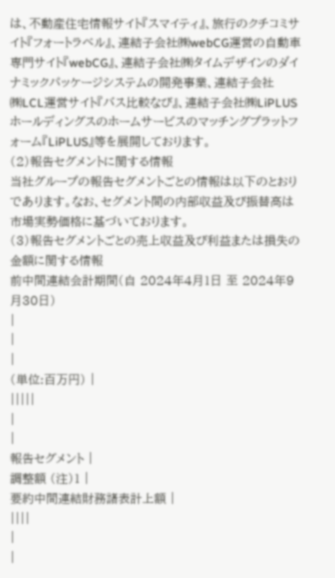は、不動産住宅情報サイト『スマイティ』、旅行のクチコミサイト『フォートラベル』、連結子会社㈱webCG運営の自動車専門サイト『webCG』、連結子会社㈱タイムデザインのダイナミックパッケージシステムの開発事業、連結子会社㈱LCL運営サイト『バス比較なび』、連結子会社㈱LiPLUSホールディングスのホームサービスのマッチングプラットフォーム『LiPLUS』等を展開しております。
(2)報告セグメントに関する情報
当社グループの報告セグメントごとの情報は以下のとおりであります。なお、セグメント間の内部収益及び振替高は市場実勢価格に基づいております。
(3)報告セグメントごとの売上収益及び利益または損失の金額に関する情報
前中間連結会計期間(自 2024年4月1日 至 2024年9月30日)
|
|
|
(単位:百万円) |
|||||
|
|
報告セグメント |
調整額 (注)1 |
要約中間連結財務諸表計上額 |
||||
|
|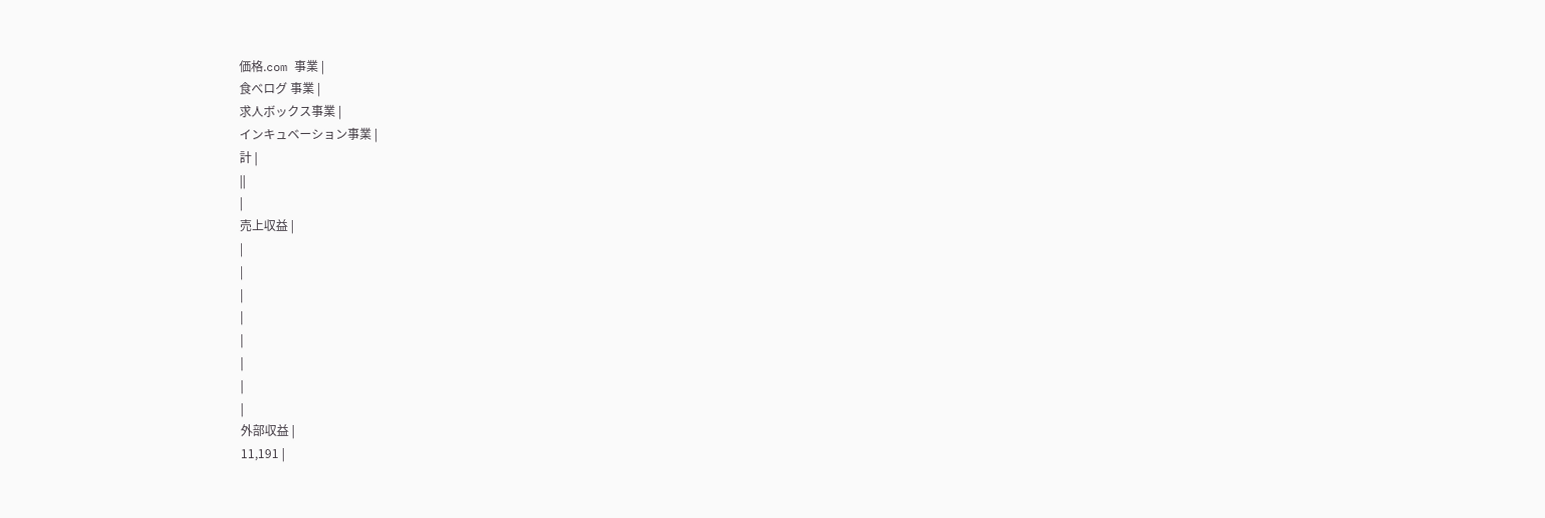価格.com 事業 |
食べログ 事業 |
求人ボックス事業 |
インキュベーション事業 |
計 |
||
|
売上収益 |
|
|
|
|
|
|
|
|
外部収益 |
11,191 |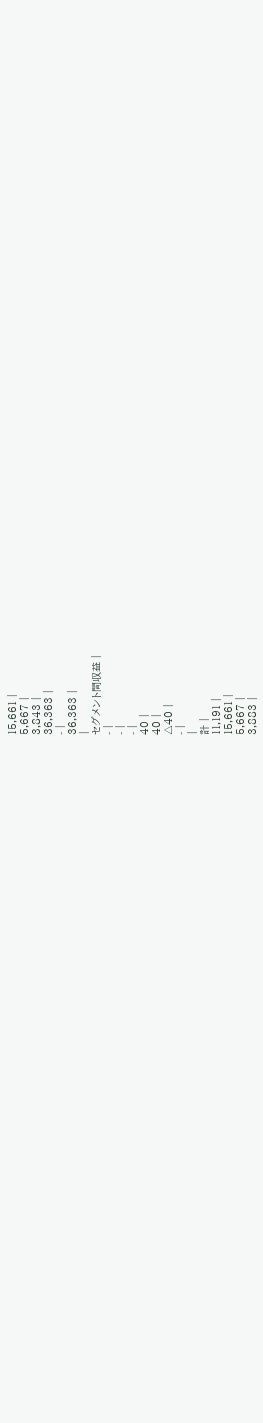15,661 |
5,667 |
3,843 |
36,363 |
- |
36,363 |
|
セグメント間収益 |
- |
- |
- |
40 |
40 |
△40 |
- |
|
計 |
11,191 |
15,661 |
5,667 |
3,883 |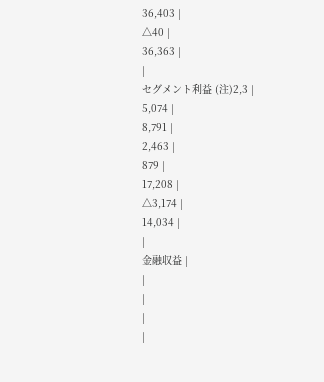36,403 |
△40 |
36,363 |
|
セグメント利益 (注)2,3 |
5,074 |
8,791 |
2,463 |
879 |
17,208 |
△3,174 |
14,034 |
|
金融収益 |
|
|
|
|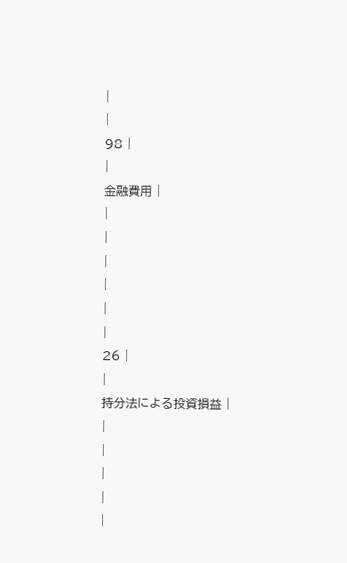|
|
98 |
|
金融費用 |
|
|
|
|
|
|
26 |
|
持分法による投資損益 |
|
|
|
|
|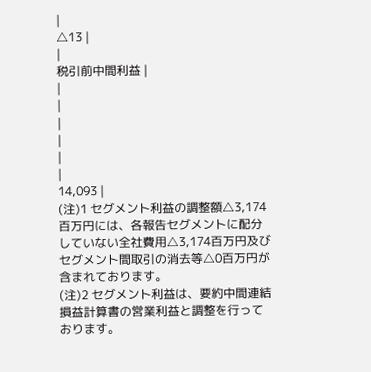|
△13 |
|
税引前中間利益 |
|
|
|
|
|
|
14,093 |
(注)1 セグメント利益の調整額△3,174百万円には、各報告セグメントに配分していない全社費用△3,174百万円及びセグメント間取引の消去等△0百万円が含まれております。
(注)2 セグメント利益は、要約中間連結損益計算書の営業利益と調整を行っております。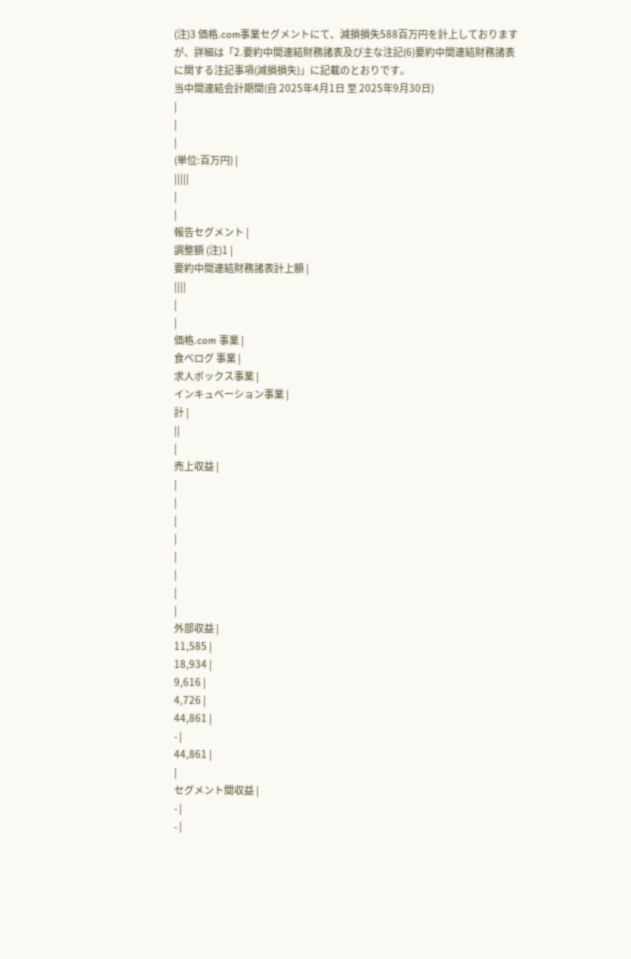(注)3 価格.com事業セグメントにて、減損損失588百万円を計上しておりますが、詳細は「2.要約中間連結財務諸表及び主な注記(6)要約中間連結財務諸表に関する注記事項(減損損失)」に記載のとおりです。
当中間連結会計期間(自 2025年4月1日 至 2025年9月30日)
|
|
|
(単位:百万円) |
|||||
|
|
報告セグメント |
調整額 (注)1 |
要約中間連結財務諸表計上額 |
||||
|
|
価格.com 事業 |
食べログ 事業 |
求人ボックス事業 |
インキュベーション事業 |
計 |
||
|
売上収益 |
|
|
|
|
|
|
|
|
外部収益 |
11,585 |
18,934 |
9,616 |
4,726 |
44,861 |
- |
44,861 |
|
セグメント間収益 |
- |
- |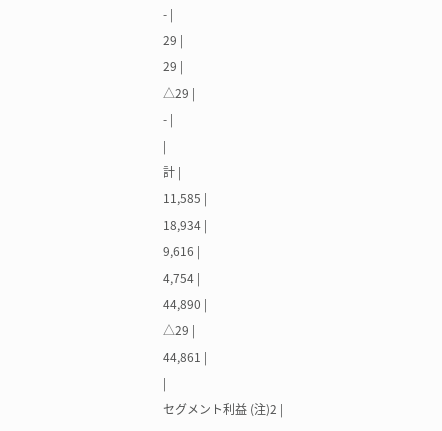- |
29 |
29 |
△29 |
- |
|
計 |
11,585 |
18,934 |
9,616 |
4,754 |
44,890 |
△29 |
44,861 |
|
セグメント利益 (注)2 |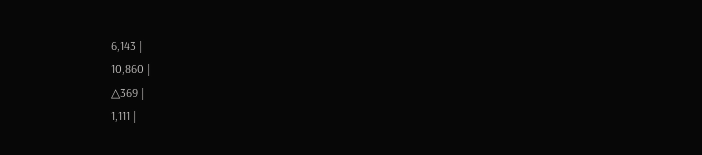6,143 |
10,860 |
△369 |
1,111 |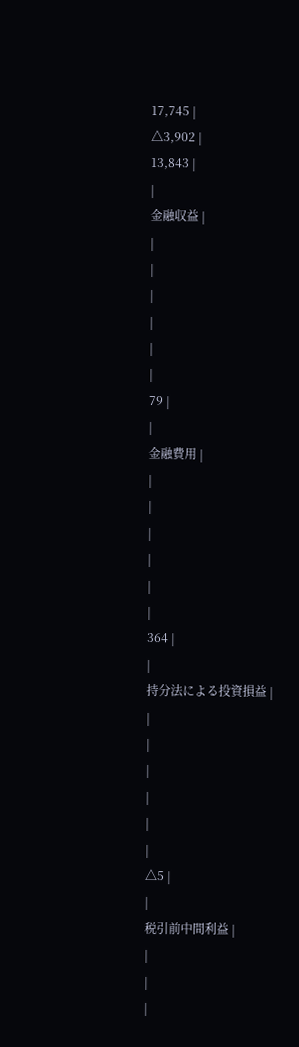17,745 |
△3,902 |
13,843 |
|
金融収益 |
|
|
|
|
|
|
79 |
|
金融費用 |
|
|
|
|
|
|
364 |
|
持分法による投資損益 |
|
|
|
|
|
|
△5 |
|
税引前中間利益 |
|
|
|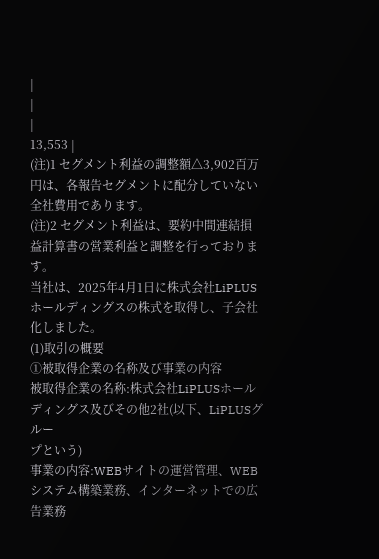|
|
|
13,553 |
(注)1 セグメント利益の調整額△3,902百万円は、各報告セグメントに配分していない全社費用であります。
(注)2 セグメント利益は、要約中間連結損益計算書の営業利益と調整を行っております。
当社は、2025年4月1日に株式会社LiPLUSホールディングスの株式を取得し、子会社化しました。
(1)取引の概要
①被取得企業の名称及び事業の内容
被取得企業の名称:株式会社LiPLUSホールディングス及びその他2社(以下、LiPLUSグルー
プという)
事業の内容:WEBサイトの運営管理、WEBシステム構築業務、インターネットでの広告業務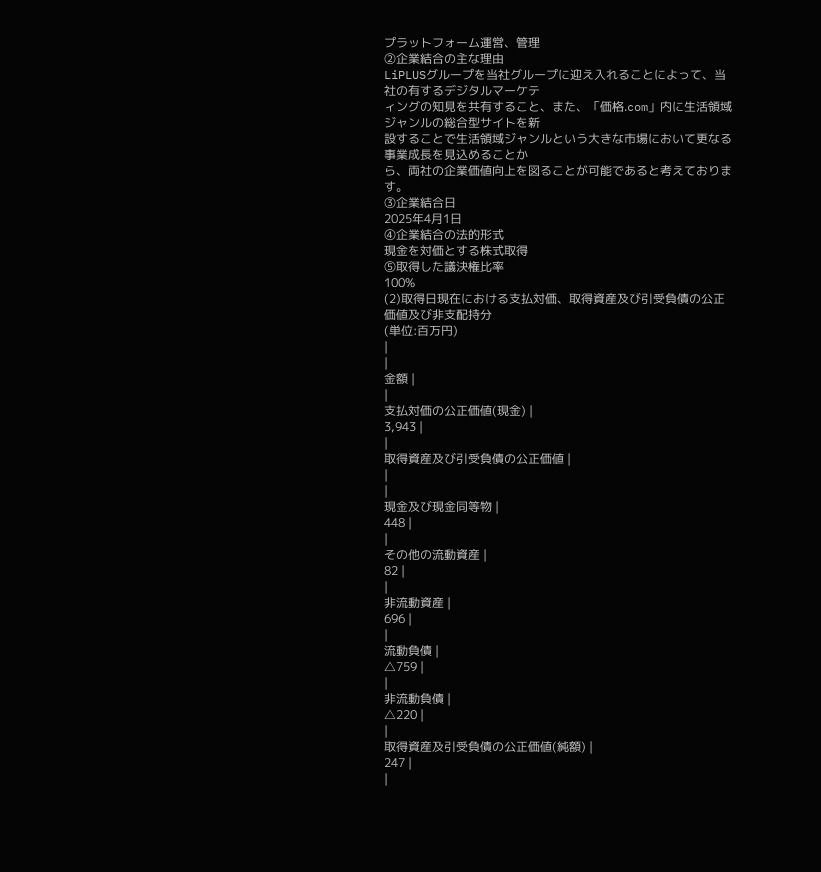プラットフォーム運営、管理
②企業結合の主な理由
LiPLUSグループを当社グループに迎え入れることによって、当社の有するデジタルマーケテ
ィングの知見を共有すること、また、「価格.com」内に生活領域ジャンルの総合型サイトを新
設することで生活領域ジャンルという大きな市場において更なる事業成長を見込めることか
ら、両社の企業価値向上を図ることが可能であると考えております。
③企業結合日
2025年4月1日
④企業結合の法的形式
現金を対価とする株式取得
⑤取得した議決権比率
100%
(2)取得日現在における支払対価、取得資産及び引受負債の公正価値及び非支配持分
(単位:百万円)
|
|
金額 |
|
支払対価の公正価値(現金) |
3,943 |
|
取得資産及び引受負債の公正価値 |
|
|
現金及び現金同等物 |
448 |
|
その他の流動資産 |
82 |
|
非流動資産 |
696 |
|
流動負債 |
△759 |
|
非流動負債 |
△220 |
|
取得資産及引受負債の公正価値(純額) |
247 |
|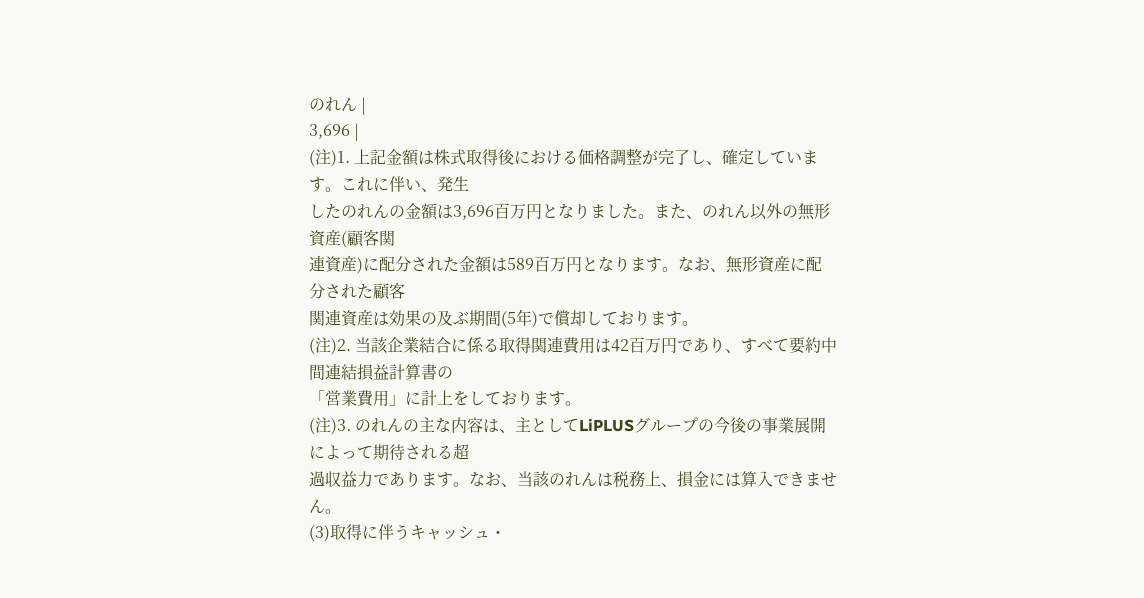のれん |
3,696 |
(注)1. 上記金額は株式取得後における価格調整が完了し、確定しています。これに伴い、発生
したのれんの金額は3,696百万円となりました。また、のれん以外の無形資産(顧客関
連資産)に配分された金額は589百万円となります。なお、無形資産に配分された顧客
関連資産は効果の及ぶ期間(5年)で償却しております。
(注)2. 当該企業結合に係る取得関連費用は42百万円であり、すべて要約中間連結損益計算書の
「営業費用」に計上をしております。
(注)3. のれんの主な内容は、主としてLiPLUSグループの今後の事業展開によって期待される超
過収益力であります。なお、当該のれんは税務上、損金には算入できません。
(3)取得に伴うキャッシュ・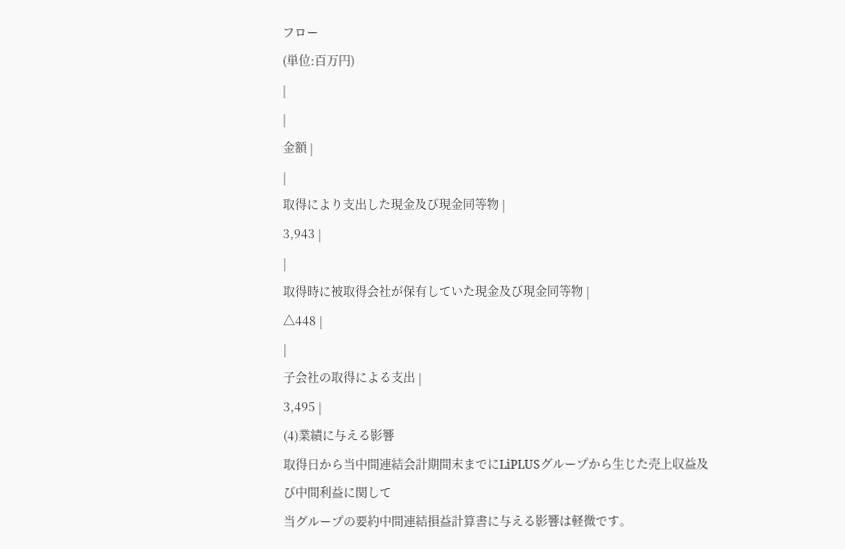フロー
(単位:百万円)
|
|
金額 |
|
取得により支出した現金及び現金同等物 |
3,943 |
|
取得時に被取得会社が保有していた現金及び現金同等物 |
△448 |
|
子会社の取得による支出 |
3,495 |
(4)業績に与える影響
取得日から当中間連結会計期間末までにLiPLUSグループから生じた売上収益及び中間利益に関して
当グループの要約中間連結損益計算書に与える影響は軽微です。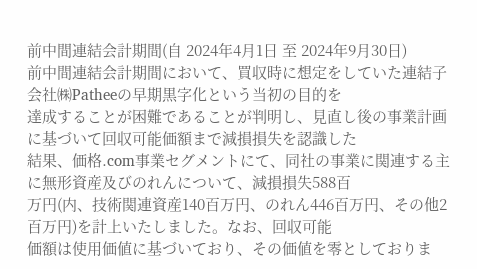前中間連結会計期間(自 2024年4月1日 至 2024年9月30日)
前中間連結会計期間において、買収時に想定をしていた連結子会社㈱Patheeの早期黒字化という当初の目的を
達成することが困難であることが判明し、見直し後の事業計画に基づいて回収可能価額まで減損損失を認識した
結果、価格.com事業セグメントにて、同社の事業に関連する主に無形資産及びのれんについて、減損損失588百
万円(内、技術関連資産140百万円、のれん446百万円、その他2百万円)を計上いたしました。なお、回収可能
価額は使用価値に基づいており、その価値を零としておりま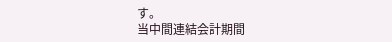す。
当中間連結会計期間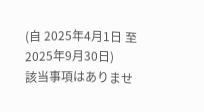(自 2025年4月1日 至 2025年9月30日)
該当事項はありませ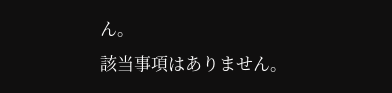ん。
該当事項はありません。